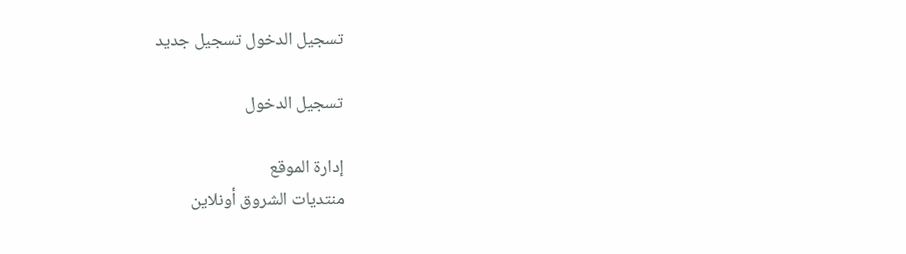تسجيل الدخول تسجيل جديد

تسجيل الدخول

إدارة الموقع
منتديات الشروق أونلاين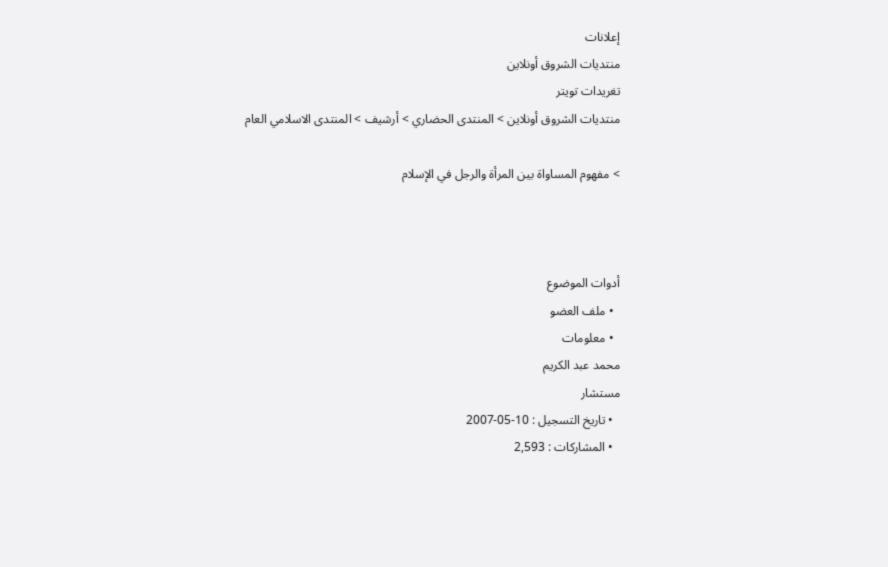إعلانات
منتديات الشروق أونلاين
تغريدات تويتر
منتديات الشروق أونلاين > المنتدى الحضاري > أرشيف > المنتدى الاسلامي العام

> مفهوم المساواة بين المرأة والرجل في الإسلام



أدوات الموضوع
  • ملف العضو
  • معلومات
محمد عبد الكريم
مستشار
  • تاريخ التسجيل : 10-05-2007
  • المشاركات : 2,593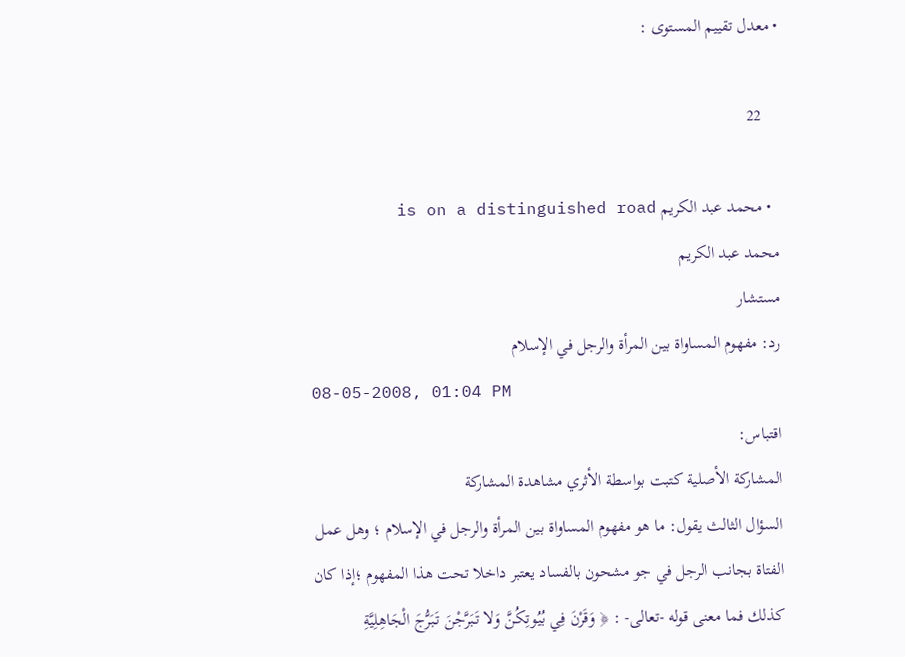• معدل تقييم المستوى :

    22

  • محمد عبد الكريم is on a distinguished road
محمد عبد الكريم
مستشار
رد: مفهوم المساواة بين المرأة والرجل في الإسلام
08-05-2008, 01:04 PM
اقتباس:
المشاركة الأصلية كتبت بواسطة الأثري مشاهدة المشاركة
السؤال الثالث يقول: ما هو مفهوم المساواة بين المرأة والرجل في الإسلام ؛ وهل عمل الفتاة بجانب الرجل في جو مشحون بالفساد يعتبر داخلا تحت هذا المفهوم ؛إذا كان كذلك فما معنى قوله -تعالى- : ﴿ وَقَرْنَ فِي بُيُوتِكُنَّ وَلا تَبَرَّجْنَ تَبَرُّجَ الْجَاهِلِيَّةِ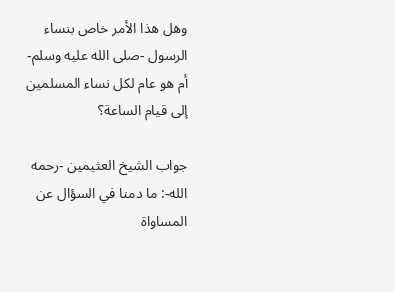وهل هذا الأمر خاص بنساء الرسول -صلى الله عليه وسلم- أم هو عام لكل نساء المسلمين إلى قيام الساعة؟

جواب الشيخ العثيمين -رحمه الله-: ما دمنا في السؤال عن المساواة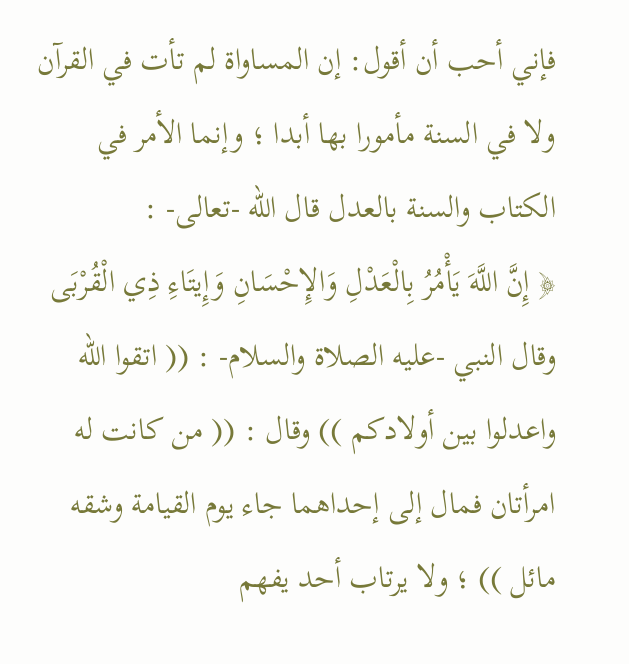فإني أحب أن أقول: إن المساواة لم تأت في القرآن ولا في السنة مأمورا بها أبدا ؛ وإنما الأمر في الكتاب والسنة بالعدل قال الله -تعالى- :
﴿ إِنَّ اللَّهَ يَأْمُرُ بِالْعَدْلِ وَالإِحْسَانِ وَإِيتَاءِ ذِي الْقُرْبَى وقال النبي -عليه الصلاة والسلام- : (( اتقوا الله واعدلوا بين أولادكم )) وقال : (( من كانت له امرأتان فمال إلى إحداهما جاء يوم القيامة وشقه مائل )) ؛ ولا يرتاب أحد يفهم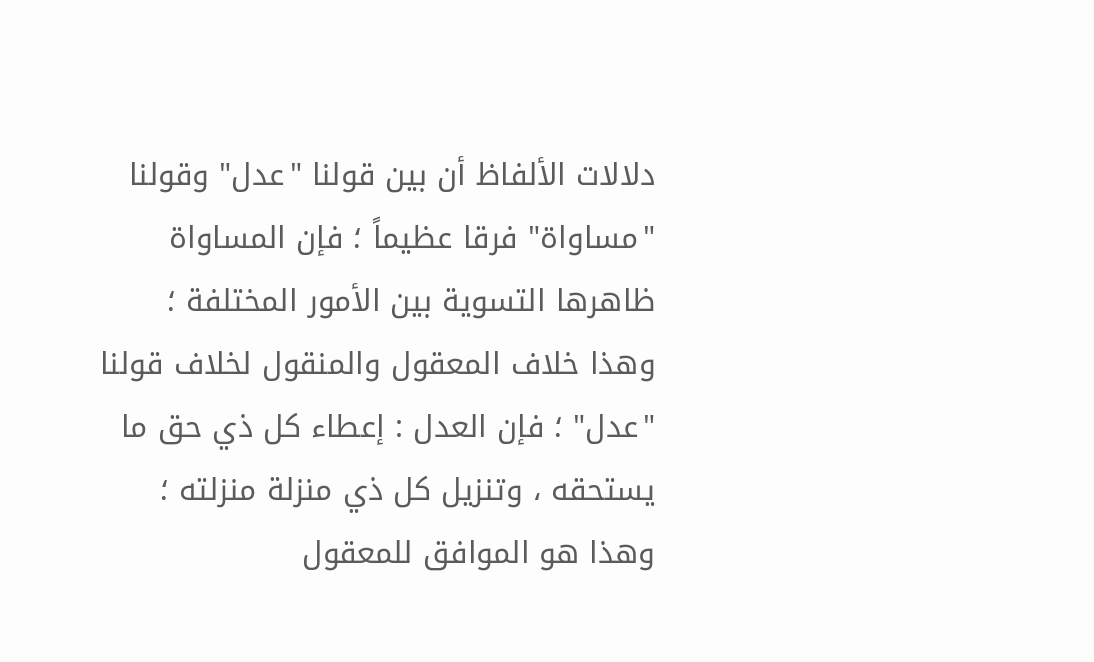دلالات الألفاظ أن بين قولنا "عدل" وقولنا "مساواة" فرقا عظيماً ؛ فإن المساواة ظاهرها التسوية بين الأمور المختلفة ؛ وهذا خلاف المعقول والمنقول لخلاف قولنا "عدل" ؛ فإن العدل : إعطاء كل ذي حق ما يستحقه ، وتنزيل كل ذي منزلة منزلته ؛ وهذا هو الموافق للمعقول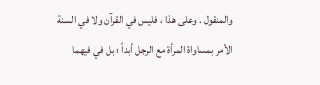والمنقول . وعلى هذا ، فليس في القرآن ولا في السنة الأمر بمساواة المرأة مع الرجل أبداً ؛ بل في فيهما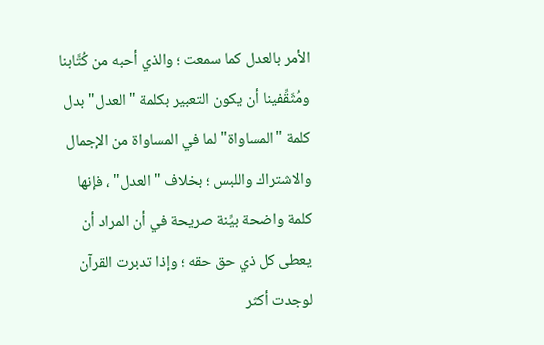الأمر بالعدل كما سمعت ؛ والذي أحبه من كُتَّابنا ومُثَقِّفينا أن يكون التعبير بكلمة "العدل" بدل كلمة "المساواة" لما في المساواة من الإجمال والاشتراك واللبس ؛ بخلاف "العدل" ، فإنها كلمة واضحة بيِّنة صريحة في أن المراد أن يعطى كل ذي حق حقه ؛ وإذا تدبرت القرآن لوجدت أكثر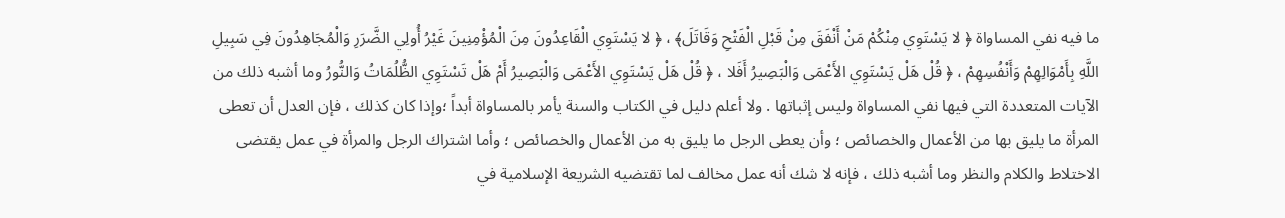ما فيه نفي المساواة ﴿ لا يَسْتَوِي مِنْكُمْ مَنْ أَنْفَقَ مِنْ قَبْلِ الْفَتْحِ وَقَاتَلَ﴾ ، ﴿ لا يَسْتَوِي الْقَاعِدُونَ مِنَ الْمُؤْمِنِينَ غَيْرُ أُولِي الضَّرَرِ وَالْمُجَاهِدُونَ فِي سَبِيلِ اللَّهِ بِأَمْوَالِهِمْ وَأَنْفُسِهِمْ ، ﴿ قُلْ هَلْ يَسْتَوِي الأَعْمَى وَالْبَصِيرُ أَفَلا ، ﴿ قُلْ هَلْ يَسْتَوِي الأَعْمَى وَالْبَصِيرُ أَمْ هَلْ تَسْتَوِي الظُّلُمَاتُ وَالنُّورُ وما أشبه ذلك من الآيات المتعددة التي فيها نفي المساواة وليس إثباتها . ولا أعلم دليل في الكتاب والسنة يأمر بالمساواة أبداً ؛وإذا كان كذلك ، فإن العدل أن تعطى المرأة ما يليق بها من الأعمال والخصائص ؛ وأن يعطى الرجل ما يليق به من الأعمال والخصائص ؛ وأما اشتراك الرجل والمرأة في عمل يقتضى الاختلاط والكلام والنظر وما أشبه ذلك ، فإنه لا شك أنه عمل مخالف لما تقتضيه الشريعة الإسلامية في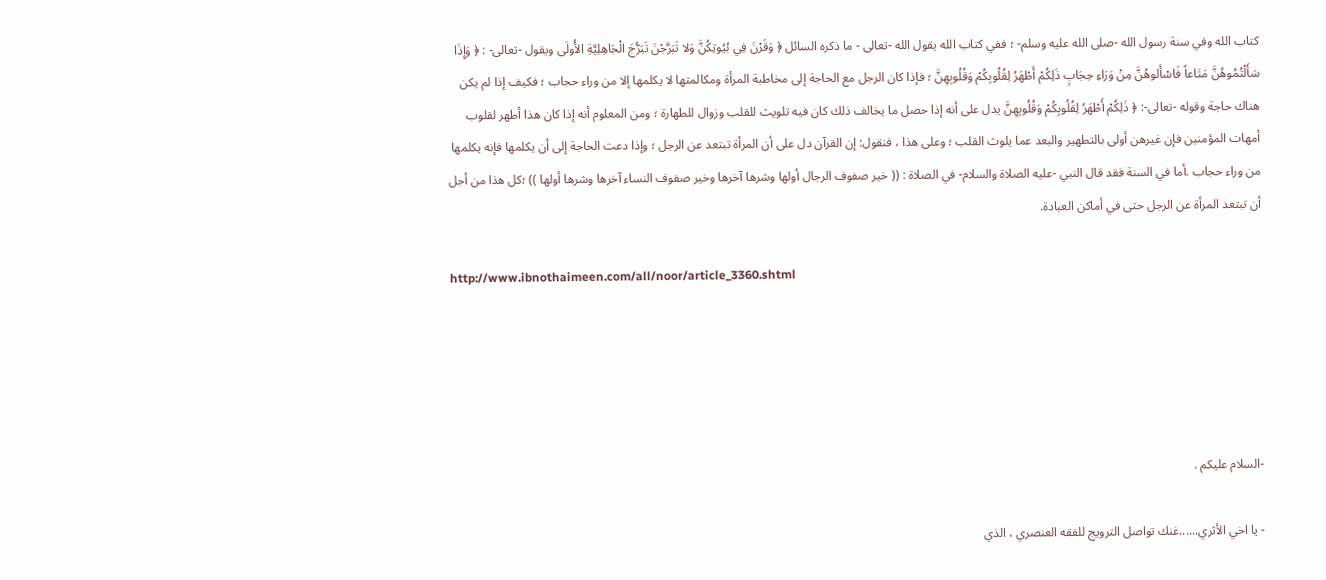كتاب الله وفي سنة رسول الله -صلى الله عليه وسلم- ؛ ففي كتاب الله يقول الله -تعالى - ما ذكره السائل ﴿ وَقَرْنَ فِي بُيُوتِكُنَّ وَلا تَبَرَّجْنَ تَبَرُّجَ الْجَاهِلِيَّةِ الأُولَى ويقول -تعالى- : ﴿ وَإِذَا سَأَلْتُمُوهُنَّ مَتَاعاً فَاسْأَلوهُنَّ مِنْ وَرَاءِ حِجَابٍ ذَلِكُمْ أَطْهَرُ لِقُلُوبِكُمْ وَقُلُوبِهِنَّ ؛ فإذا كان الرجل مع الحاجة إلى مخاطبة المرأة ومكالمتها لا يكلمها إلا من وراء حجاب ؛ فكيف إذا لم يكن هناك حاجة وقوله -تعالى-: ﴿ ذَلِكُمْ أَطْهَرُ لِقُلُوبِكُمْ وَقُلُوبِهِنَّ يدل على أنه إذا حصل ما يخالف ذلك كان فيه تلويث للقلب وزوال للطهارة ؛ ومن المعلوم أنه إذا كان هذا أطهر لقلوب أمهات المؤمنين فإن غيرهن أولى بالتطهير والبعد عما يلوث القلب ؛ وعلى هذا ، فنقول: إن القرآن دل على أن المرأة تبتعد عن الرجل ؛ وإذا دعت الحاجة إلى أن يكلمها فإنه يكلمها من وراء حجاب .أما في السنة فقد قال النبي -عليه الصلاة والسلام- في الصلاة : (( خير صفوف الرجال أولها وشرها آخرها وخير صفوف النساء آخرها وشرها أولها )) ؛كل هذا من أجل أن تبتعد المرأة عن الرجل حتى في أماكن العبادة.

http://www.ibnothaimeen.com/all/noor/article_3360.shtml





-السلام عليكم .

- يا اخي الأثري......غنك تواصل الترويج للفقه العنصري ، الذي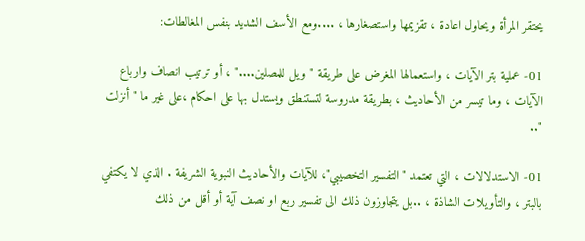يحتقر المرأة ويحاول اعادة ، تقزيمها واستصغارها ، ....ومع الأسف الشديد بنفس المغالطات:

01- عملية بتر الآيات ، واستعمالها المغرض على طريقة " ويل للمصلين...." ، أو ترتيب انصاف وارباع الآيات ، وما تيسر من الأحاديث ، بطريقة مدروسة لتستنطق ويستدل بها على احكام ،على غير ما " أنزلت "..

01- الاستدلالات ، التي تعتمد "التفسير التخصيبي"، للآيات والأحاديث النبوية الشريفة . الذي لا يكتفي بالبتر ، والتأويلات الشاذة ، ..بل يتجاوزون ذلك الى تفسير ربع او نصف آية أو أقل من ذلك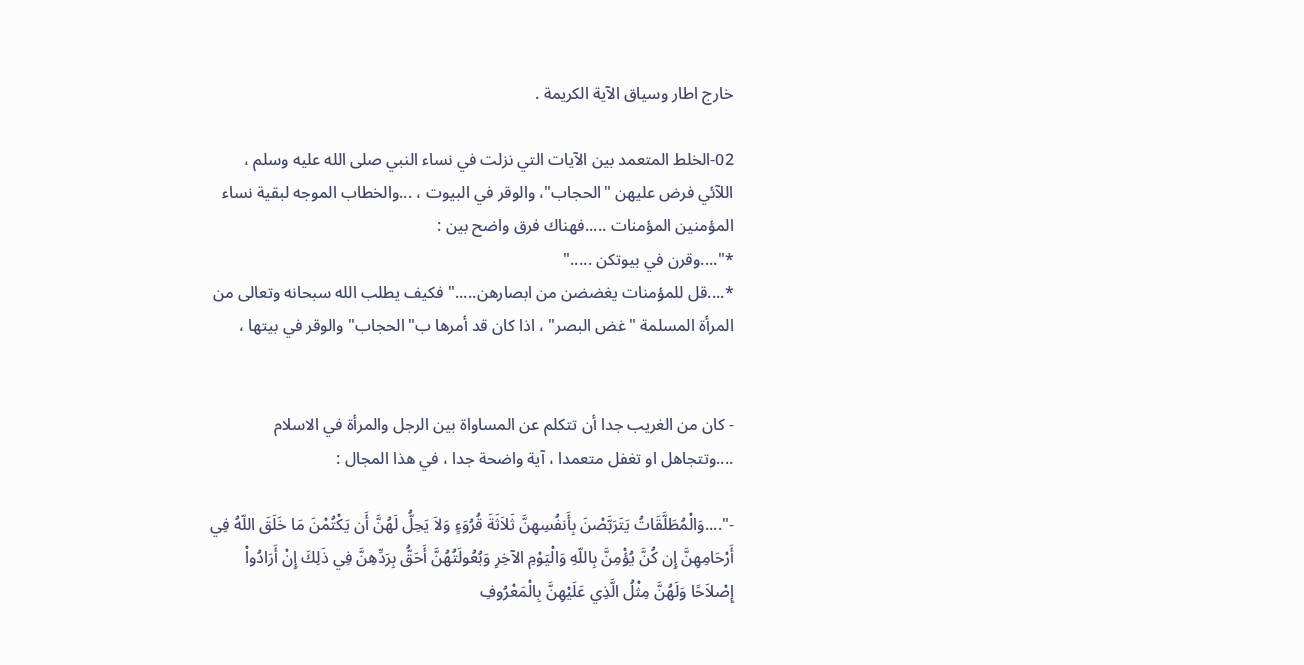خارج اطار وسياق الآية الكريمة .

02-الخلط المتعمد بين الآيات التي نزلت في نساء النبي صلى الله عليه وسلم ، اللآئي فرض عليهن "الحجاب"، والوقر في البيوت ، ...والخطاب الموجه لبقية نساء المؤمنين المؤمنات .....فهناك فرق واضح بين :
*"....وقرن في بيوتكن ....."
*....قل للمؤمنات يغضضن من ابصارهن....." فكيف يطلب الله سبحانه وتعالى من المرأة المسلمة "غض البصر" ، اذا كان قد أمرها ب"الحجاب" والوقر في بيتها ،


- كان من الغريب جدا أن تتكلم عن المساواة بين الرجل والمرأة في الاسلام ....وتتجاهل او تغفل متعمدا ، آية واضحة جدا ، في هذا المجال :

-"....وَالْمُطَلَّقَاتُ يَتَرَبَّصْنَ بِأَنفُسِهِنَّ ثَلاَثَةَ قُرُوَءٍ وَلاَ يَحِلُّ لَهُنَّ أَن يَكْتُمْنَ مَا خَلَقَ اللّهُ فِي أَرْحَامِهِنَّ إِن كُنَّ يُؤْمِنَّ بِاللّهِ وَالْيَوْمِ الآخِرِ وَبُعُولَتُهُنَّ أَحَقُّ بِرَدِّهِنَّ فِي ذَلِكَ إِنْ أَرَادُواْ إِصْلاَحًا وَلَهُنَّ مِثْلُ الَّذِي عَلَيْهِنَّ بِالْمَعْرُوفِ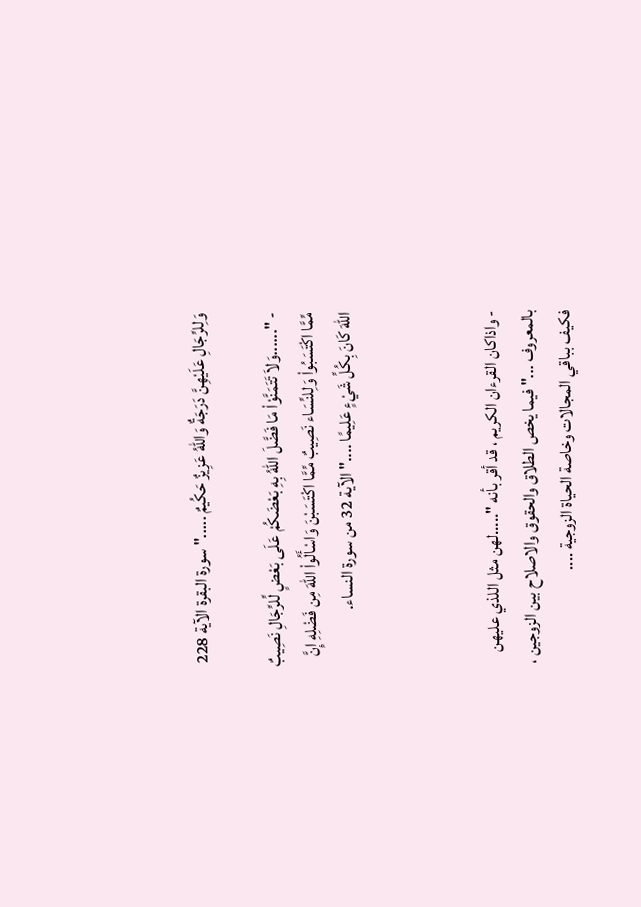وَلِلرِّجَالِ عَلَيْهِنَّ دَرَجَةٌ وَاللّهُ عَزِيزٌ حَكُيمٌ ....." سورة البقرة الآية 228

- "......وَلاَ تَتَمَنَّوْاْ مَا فَضَّلَ اللّهُ بِهِ بَعْضَكُمْ عَلَى بَعْضٍ لِّلرِّجَالِ نَصِيبٌ مِّمَّا اكْتَسَبُواْ وَلِلنِّسَاء نَصِيبٌ مِّمَّا اكْتَسَبْنَ وَاسْأَلُواْ اللّهَ مِن فَضْلِهِ إِنَّ اللّهَ كَانَ بِكُلِّ شَيْءٍ عَلِيمًا ...." الآية 32 من سورة النساء.



- واذاكان القرءان الكريم ، قد أقر بأنه ".....لهن مثل اللذي عليهن بالمعروف ..." فيما يخص الطلاق والحقوق والاصلاح بين الزوجين ، فكيف بباقي المجالات وخاصة الحياة الزوجية ....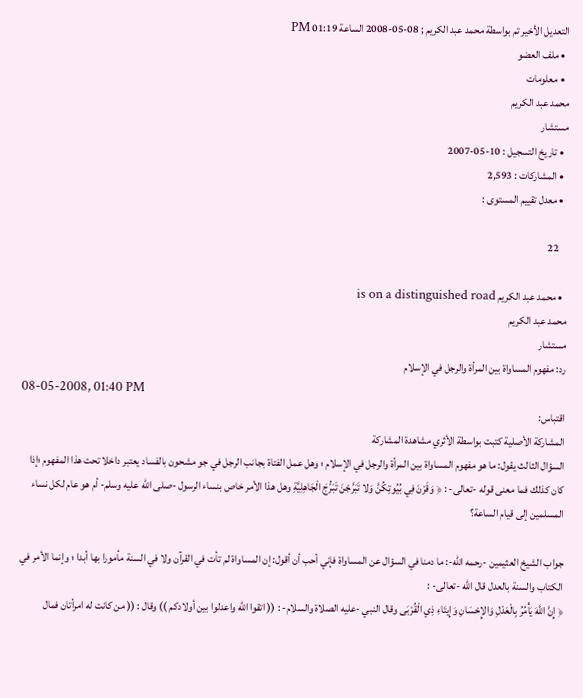التعديل الأخير تم بواسطة محمد عبد الكريم ; 08-05-2008 الساعة 01:19 PM
  • ملف العضو
  • معلومات
محمد عبد الكريم
مستشار
  • تاريخ التسجيل : 10-05-2007
  • المشاركات : 2,593
  • معدل تقييم المستوى :

    22

  • محمد عبد الكريم is on a distinguished road
محمد عبد الكريم
مستشار
رد: مفهوم المساواة بين المرأة والرجل في الإسلام
08-05-2008, 01:40 PM
اقتباس:
المشاركة الأصلية كتبت بواسطة الأثري مشاهدة المشاركة
السؤال الثالث يقول: ما هو مفهوم المساواة بين المرأة والرجل في الإسلام ؛ وهل عمل الفتاة بجانب الرجل في جو مشحون بالفساد يعتبر داخلا تحت هذا المفهوم ؛إذا كان كذلك فما معنى قوله -تعالى- : ﴿ وَقَرْنَ فِي بُيُوتِكُنَّ وَلا تَبَرَّجْنَ تَبَرُّجَ الْجَاهِلِيَّةِ وهل هذا الأمر خاص بنساء الرسول -صلى الله عليه وسلم- أم هو عام لكل نساء المسلمين إلى قيام الساعة؟

جواب الشيخ العثيمين -رحمه الله-: ما دمنا في السؤال عن المساواة فإني أحب أن أقول: إن المساواة لم تأت في القرآن ولا في السنة مأمورا بها أبدا ؛ وإنما الأمر في الكتاب والسنة بالعدل قال الله -تعالى- :
﴿ إِنَّ اللَّهَ يَأْمُرُ بِالْعَدْلِ وَالإِحْسَانِ وَإِيتَاءِ ذِي الْقُرْبَى وقال النبي -عليه الصلاة والسلام- : (( اتقوا الله واعدلوا بين أولادكم )) وقال : (( من كانت له امرأتان فمال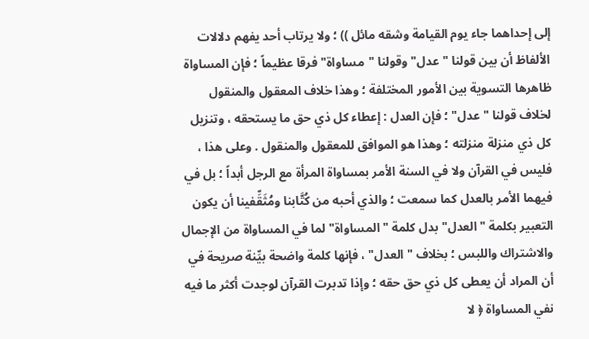إلى إحداهما جاء يوم القيامة وشقه مائل )) ؛ ولا يرتاب أحد يفهم دلالات الألفاظ أن بين قولنا "عدل" وقولنا "مساواة" فرقا عظيماً ؛ فإن المساواة ظاهرها التسوية بين الأمور المختلفة ؛ وهذا خلاف المعقول والمنقول لخلاف قولنا "عدل" ؛ فإن العدل : إعطاء كل ذي حق ما يستحقه ، وتنزيل كل ذي منزلة منزلته ؛ وهذا هو الموافق للمعقول والمنقول . وعلى هذا ، فليس في القرآن ولا في السنة الأمر بمساواة المرأة مع الرجل أبداً ؛ بل في فيهما الأمر بالعدل كما سمعت ؛ والذي أحبه من كُتَّابنا ومُثَقِّفينا أن يكون التعبير بكلمة "العدل" بدل كلمة "المساواة" لما في المساواة من الإجمال والاشتراك واللبس ؛ بخلاف "العدل" ، فإنها كلمة واضحة بيِّنة صريحة في أن المراد أن يعطى كل ذي حق حقه ؛ وإذا تدبرت القرآن لوجدت أكثر ما فيه نفي المساواة ﴿ لا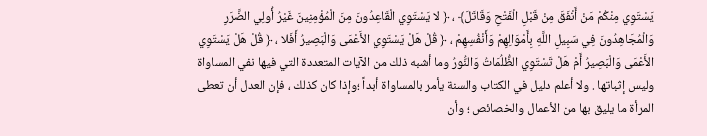يَسْتَوِي مِنْكُمْ مَنْ أَنْفَقَ مِنْ قَبْلِ الْفَتْحِ وَقَاتَلَ﴾ ، ﴿ لا يَسْتَوِي الْقَاعِدُونَ مِنَ الْمُؤْمِنِينَ غَيْرُ أُولِي الضَّرَرِ وَالْمُجَاهِدُونَ فِي سَبِيلِ اللَّهِ بِأَمْوَالِهِمْ وَأَنْفُسِهِمْ ، ﴿ قُلْ هَلْ يَسْتَوِي الأَعْمَى وَالْبَصِيرُ أَفَلا ، ﴿ قُلْ هَلْ يَسْتَوِي الأَعْمَى وَالْبَصِيرُ أَمْ هَلْ تَسْتَوِي الظُّلُمَاتُ وَالنُّورُ وما أشبه ذلك من الآيات المتعددة التي فيها نفي المساواة وليس إثباتها . ولا أعلم دليل في الكتاب والسنة يأمر بالمساواة أبداً ؛وإذا كان كذلك ، فإن العدل أن تعطى المرأة ما يليق بها من الأعمال والخصائص ؛ وأن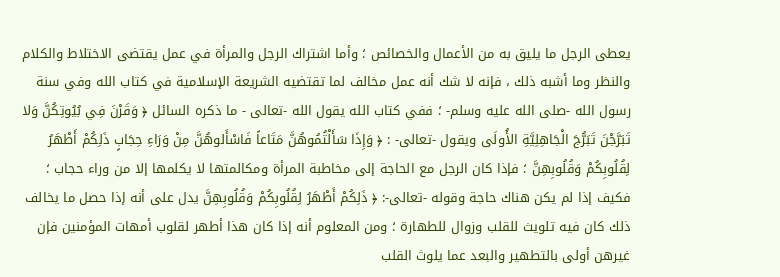يعطى الرجل ما يليق به من الأعمال والخصائص ؛ وأما اشتراك الرجل والمرأة في عمل يقتضى الاختلاط والكلام والنظر وما أشبه ذلك ، فإنه لا شك أنه عمل مخالف لما تقتضيه الشريعة الإسلامية في كتاب الله وفي سنة رسول الله -صلى الله عليه وسلم- ؛ ففي كتاب الله يقول الله -تعالى - ما ذكره السائل ﴿ وَقَرْنَ فِي بُيُوتِكُنَّ وَلا تَبَرَّجْنَ تَبَرُّجَ الْجَاهِلِيَّةِ الأُولَى ويقول -تعالى- : ﴿ وَإِذَا سَأَلْتُمُوهُنَّ مَتَاعاً فَاسْأَلوهُنَّ مِنْ وَرَاءِ حِجَابٍ ذَلِكُمْ أَطْهَرُ لِقُلُوبِكُمْ وَقُلُوبِهِنَّ ؛ فإذا كان الرجل مع الحاجة إلى مخاطبة المرأة ومكالمتها لا يكلمها إلا من وراء حجاب ؛ فكيف إذا لم يكن هناك حاجة وقوله -تعالى-: ﴿ ذَلِكُمْ أَطْهَرُ لِقُلُوبِكُمْ وَقُلُوبِهِنَّ يدل على أنه إذا حصل ما يخالف ذلك كان فيه تلويث للقلب وزوال للطهارة ؛ ومن المعلوم أنه إذا كان هذا أطهر لقلوب أمهات المؤمنين فإن غيرهن أولى بالتطهير والبعد عما يلوث القلب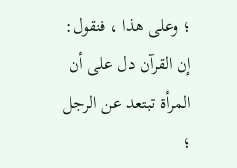؛ وعلى هذا ، فنقول: إن القرآن دل على أن المرأة تبتعد عن الرجل ؛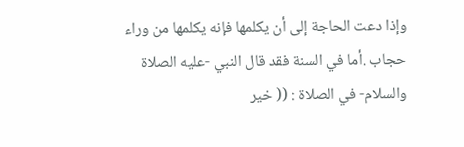وإذا دعت الحاجة إلى أن يكلمها فإنه يكلمها من وراء حجاب .أما في السنة فقد قال النبي -عليه الصلاة والسلام- في الصلاة : (( خير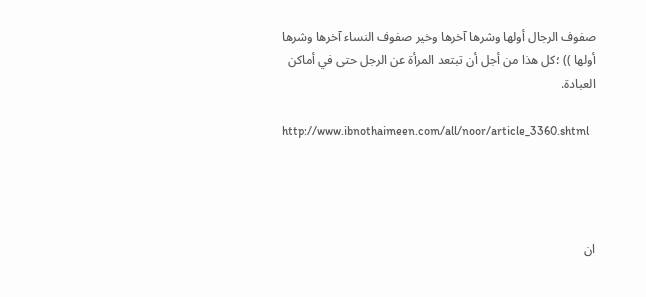صفوف الرجال أولها وشرها آخرها وخير صفوف النساء آخرها وشرها أولها )) ؛كل هذا من أجل أن تبتعد المرأة عن الرجل حتى في أماكن العبادة.

http://www.ibnothaimeen.com/all/noor/article_3360.shtml




ان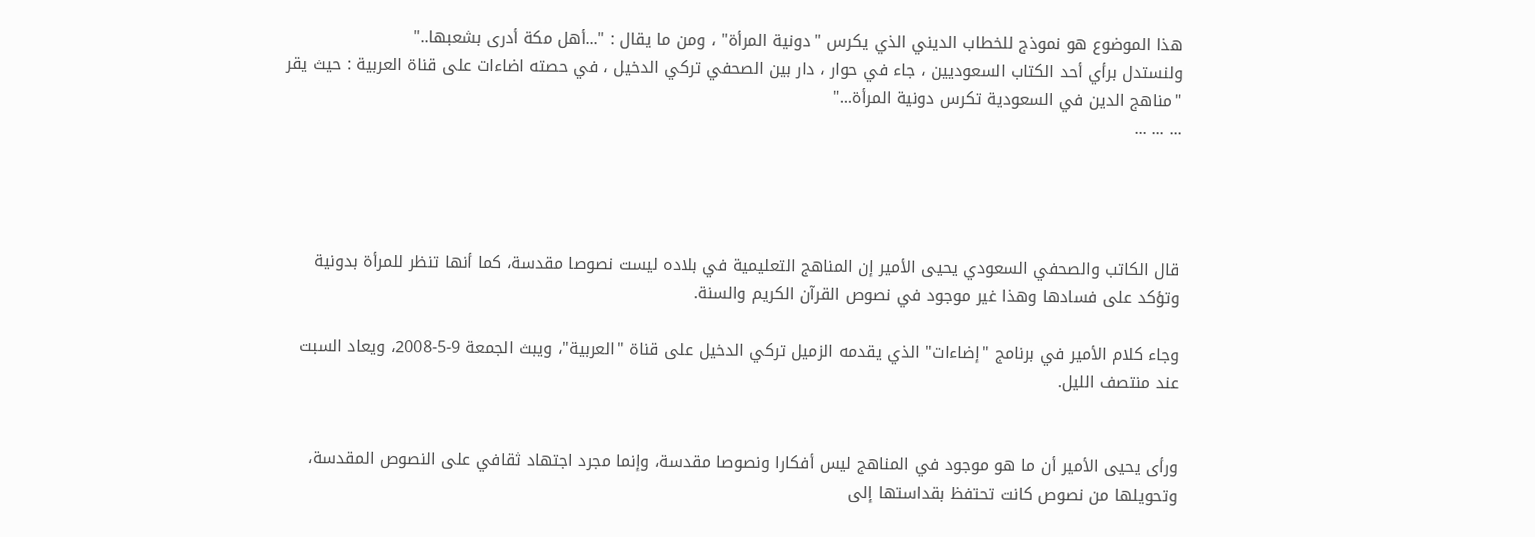هذا الموضوع هو نموذج للخطاب الديني الذي يكرس "دونية المرأة" ، ومن ما يقال : "...أهل مكة أدرى بشعبها.."
ولنستدل برأي أحد الكتاب السعوديين ، جاء في حوار ، دار بين الصحفي تركي الدخيل ، في حصته اضاءات على قناة العربية : حيث يقر "مناهج الدين في السعودية تكرس دونية المرأة..."
... ... ...




قال الكاتب والصحفي السعودي يحيى الأمير إن المناهج التعليمية في بلاده ليست نصوصا مقدسة، كما أنها تنظر للمرأة بدونية وتؤكد على فسادها وهذا غير موجود في نصوص القرآن الكريم والسنة.

وجاء كلام الأمير في برنامج "إضاءات" الذي يقدمه الزميل تركي الدخيل على قناة "العربية"، ويبث الجمعة 9-5-2008، ويعاد السبت عند منتصف الليل.


ورأى يحيى الأمير أن ما هو موجود في المناهج ليس أفكارا ونصوصا مقدسة، وإنما مجرد اجتهاد ثقافي على النصوص المقدسة، وتحويلها من نصوص كانت تحتفظ بقداستها إلى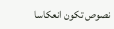نصوص تكون انعكاسا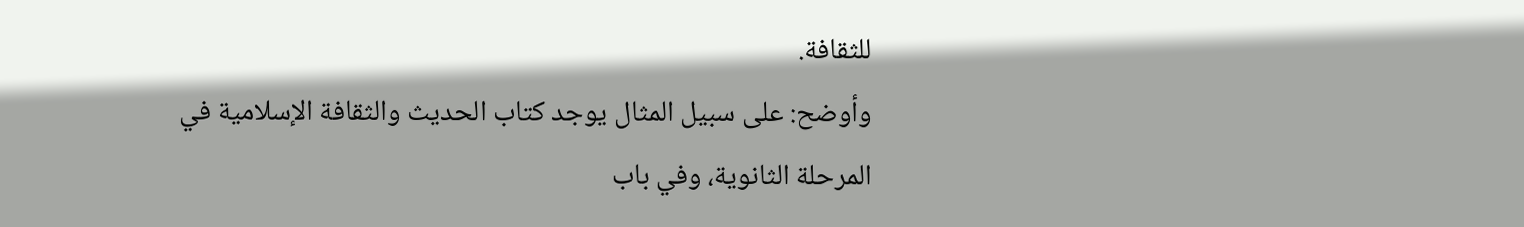للثقافة.
وأوضح: على سبيل المثال يوجد كتاب الحديث والثقافة الإسلامية في المرحلة الثانوية، وفي باب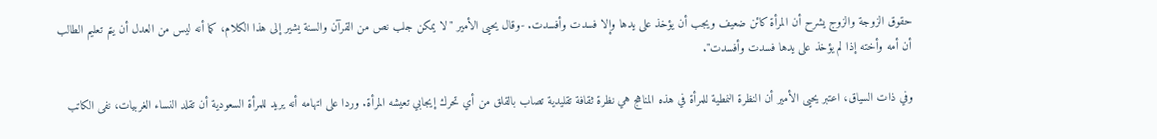حقوق الزوجة والزوج يشرح أن المرأة كائن ضعيف ويجب أن يؤخذ على يدها وإلا فسدت وأفسدت. -وقال يحيى الأمير "لا يمكن جلب نص من القرآن والسنة يشير إلى هذا الكلام، كما أنه ليس من العدل أن يتم تعليم الطالب أن أمه وأخته إذا لم يؤخذ على يدها فسدت وأفسدت".

وفي ذات السياق، اعتبر يحيى الأمير أن النظرة النمطية للمرأة في هذه المناهج هي نظرة ثقافة تقليدية تصاب بالقلق من أي تحرك إيجابي تعيشه المرأة. وردا على اتهامه أنه يريد للمرأة السعودية أن تقلد النساء الغربيات، نفى الكاتب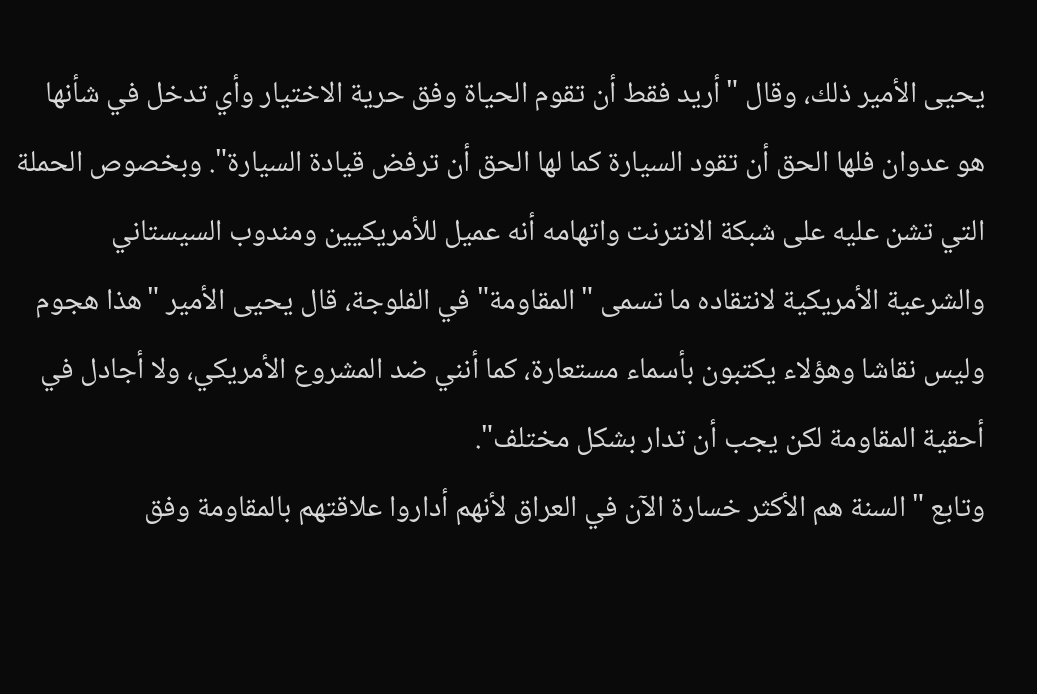يحيى الأمير ذلك، وقال "أريد فقط أن تقوم الحياة وفق حرية الاختيار وأي تدخل في شأنها هو عدوان فلها الحق أن تقود السيارة كما لها الحق أن ترفض قيادة السيارة". وبخصوص الحملة التي تشن عليه على شبكة الانترنت واتهامه أنه عميل للأمريكيين ومندوب السيستاني والشرعية الأمريكية لانتقاده ما تسمى "المقاومة" في الفلوجة، قال يحيى الأمير "هذا هجوم وليس نقاشا وهؤلاء يكتبون بأسماء مستعارة، كما أنني ضد المشروع الأمريكي، ولا أجادل في أحقية المقاومة لكن يجب أن تدار بشكل مختلف".
وتابع "السنة هم الأكثر خسارة الآن في العراق لأنهم أداروا علاقتهم بالمقاومة وفق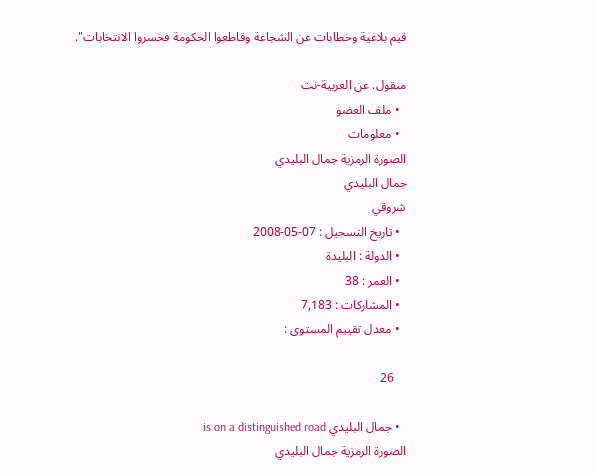قيم بلاغية وخطابات عن الشجاعة وقاطعوا الحكومة فخسروا الانتخابات".

منقول. عن العربية-نت
  • ملف العضو
  • معلومات
الصورة الرمزية جمال البليدي
جمال البليدي
شروقي
  • تاريخ التسجيل : 07-05-2008
  • الدولة : البليدة
  • العمر : 38
  • المشاركات : 7,183
  • معدل تقييم المستوى :

    26

  • جمال البليدي is on a distinguished road
الصورة الرمزية جمال البليدي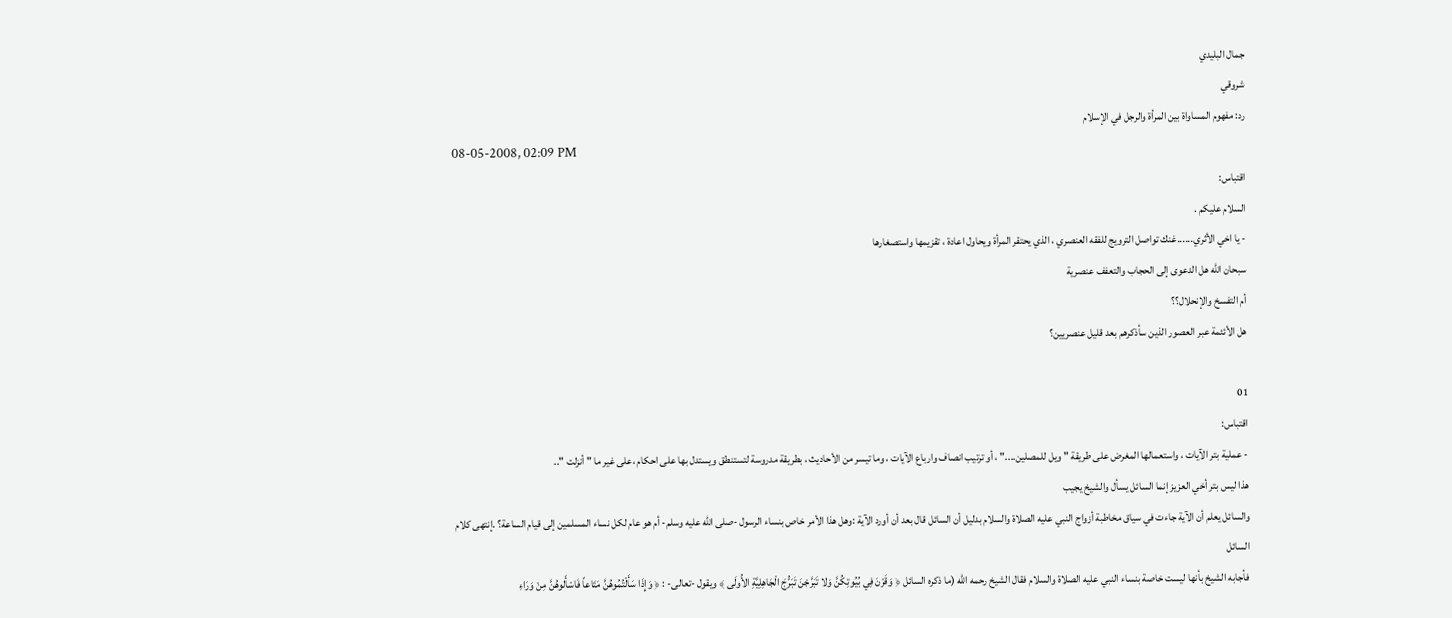جمال البليدي
شروقي
رد: مفهوم المساواة بين المرأة والرجل في الإسلام
08-05-2008, 02:09 PM
اقتباس:
السلام عليكم .
- يا اخي الأثري......غنك تواصل الترويج للفقه العنصري ، الذي يحتقر المرأة ويحاول اعادة ، تقزيمها واستصغارها
سبحان الله هل الدعوى إلى الحجاب والتعفف عنصرية
أم التفسخ والإنحلال؟؟
هل الأئئمة عبر العصور الذين سأذكرهم بعد قليل عنصريين؟

01
اقتباس:
- عملية بتر الآيات ، واستعمالها المغرض على طريقة " ويل للمصلين...." ، أو ترتيب انصاف وارباع الآيات ، وما تيسر من الأحاديث ، بطريقة مدروسة لتستنطق ويستدل بها على احكام ،على غير ما " أنزلت "..
هذا ليس بتر أخي العزيز إنما السائل يسأل والشيخ يجيب
والسائل يعلم أن الآية جاءت في سياق مخاطبة أزواج النبي عليه الصلاة والسلام بدليل أن السائل قال بعد أن أورد الآية :وهل هذا الأمر خاص بنساء الرسول -صلى الله عليه وسلم- أم هو عام لكل نساء المسلمين إلى قيام الساعة؟ .إنتهى كلام السائل
فأجابه الشيخ بأنها ليست خاصة بنساء النبي عليه الصلاة والسلام فقال الشيخ رحمه الله (ما ذكره السائل ﴿ وَقَرْنَ فِي بُيُوتِكُنَّ وَلا تَبَرَّجْنَ تَبَرُّجَ الْجَاهِلِيَّةِ الأُولَى ﴾ ويقول -تعالى- : ﴿ وَإِذَا سَأَلْتُمُوهُنَّ مَتَاعاً فَاسْأَلوهُنَّ مِنْ وَرَاءِ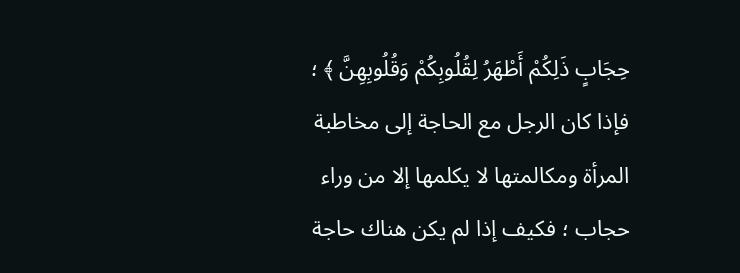حِجَابٍ ذَلِكُمْ أَطْهَرُ لِقُلُوبِكُمْ وَقُلُوبِهِنَّ ﴾ ؛ فإذا كان الرجل مع الحاجة إلى مخاطبة المرأة ومكالمتها لا يكلمها إلا من وراء حجاب ؛ فكيف إذا لم يكن هناك حاجة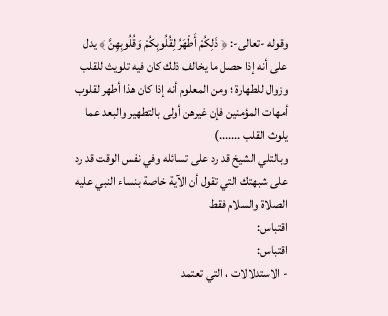وقوله -تعالى-: ﴿ ذَلِكُمْ أَطْهَرُ لِقُلُوبِكُمْ وَقُلُوبِهِنَّ ﴾ يدل على أنه إذا حصل ما يخالف ذلك كان فيه تلويث للقلب وزوال للطهارة ؛ ومن المعلوم أنه إذا كان هذا أطهر لقلوب أمهات المؤمنين فإن غيرهن أولى بالتطهير والبعد عما يلوث القلب .......)
وبالتلي الشيخ قد رد على تسائله وفي نفس الوقت قد رد على شبهتك التي تقول أن الآية خاصة بنساء النبي عليه الصلاة والسلام فقط
اقتباس:
اقتباس:
- الاستدلالات ، التي تعتمد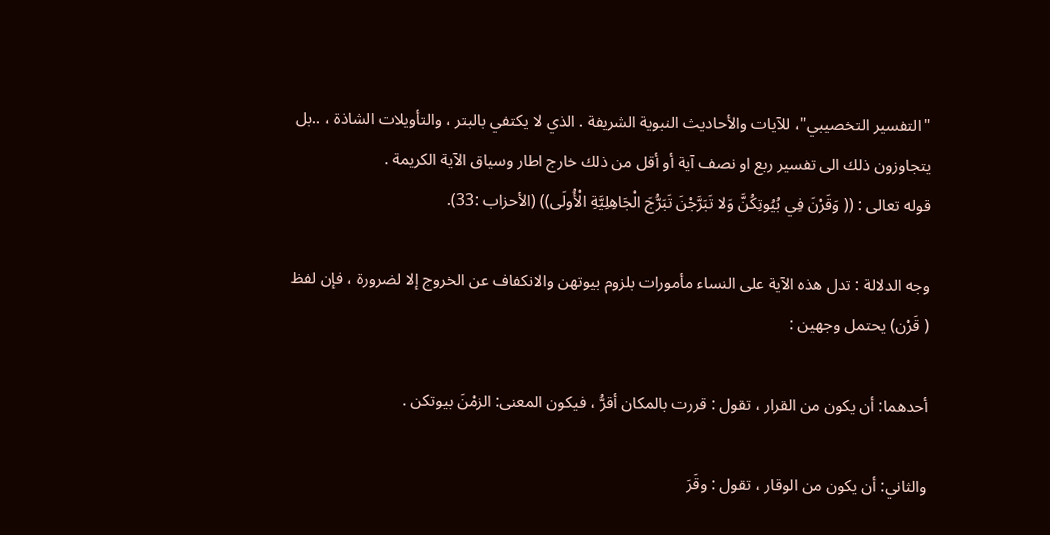"التفسير التخصيبي"، للآيات والأحاديث النبوية الشريفة . الذي لا يكتفي بالبتر ، والتأويلات الشاذة ، ..بل يتجاوزون ذلك الى تفسير ربع او نصف آية أو أقل من ذلك خارج اطار وسياق الآية الكريمة .
قوله تعالى : (( وَقَرْنَ فِي بُيُوتِكُنَّ وَلا تَبَرَّجْنَ تَبَرُّجَ الْجَاهِلِيَّةِ الْأُولَى)) (الأحزاب :33).

وجه الدلالة : تدل هذه الآية على النساء مأمورات بلزوم بيوتهن والانكفاف عن الخروج إلا لضرورة ، فإن لفظ ( قَرْن) يحتمل وجهين :

أحدهما: أن يكون من القرار ، تقول : قررت بالمكان أقرُّ ، فيكون المعنى: الزمْنَ بيوتكن .

والثاني: أن يكون من الوقار ، تقول : وقَرَ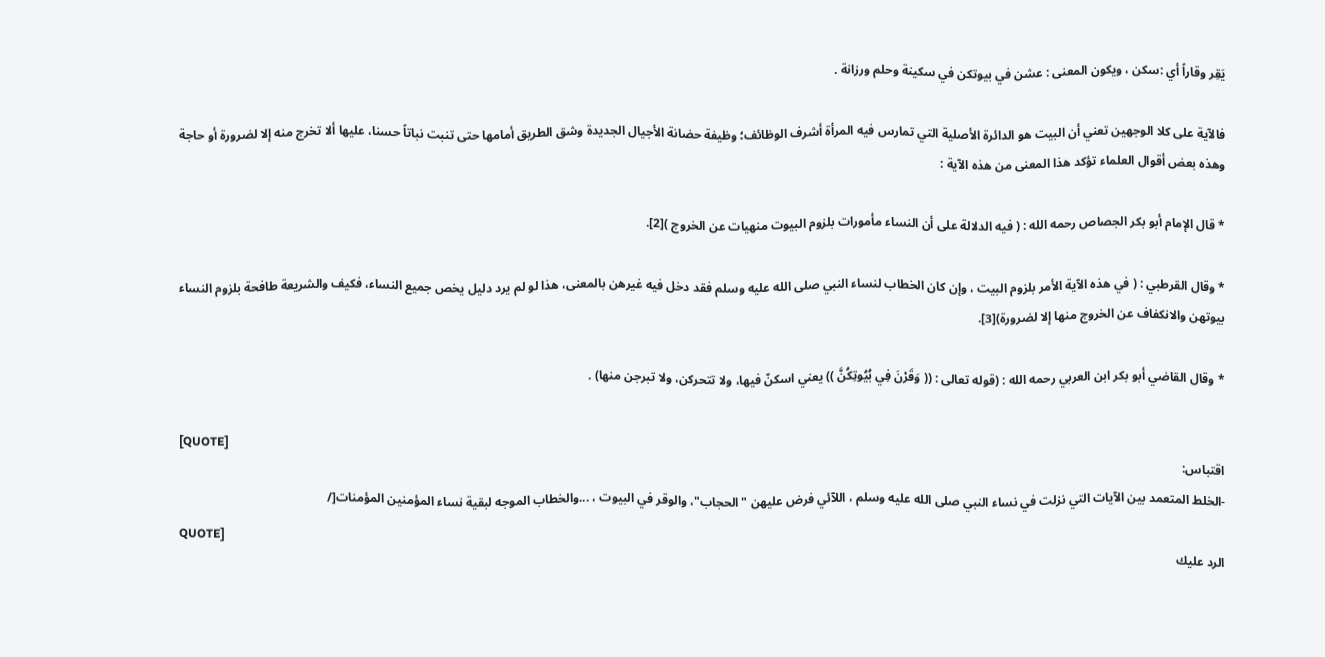يَقِر وقاراً أي :سكن ، ويكون المعنى : عشن في بيوتكن في سكينة وحلم ورزانة .

فالآية على كلا الوجهين تعني أن البيت هو الدائرة الأصلية التي تمارس فيه المرأة أشرف الوظائف؛ وظيفة حضانة الأجيال الجديدة وشق الطريق أمامها حتى تنبت نباتاً حسنا، عليها ألا تخرج منه إلا لضرورة أو حاجة
وهذه بعض أقوال العلماء تؤكد هذا المعنى من هذه الآية :

* قال الإمام أبو بكر الجصاص رحمه الله : ( فيه الدلالة على أن النساء مأمورات بلزوم البيوت منهيات عن الخروج )[2].

* وقال القرطبي : ( في هذه الآية الأمر بلزوم البيت ، وإن كان الخطاب لنساء النبي صلى الله عليه وسلم فقد دخل فيه غيرهن بالمعنى، هذا لو لم يرد دليل يخص جميع النساء، فكيف والشريعة طافحة بلزوم النساء بيوتهن والانكفاف عن الخروج منها إلا لضرورة)[3].

* وقال القاضي أبو بكر ابن العربي رحمه الله : (قوله تعالى : (( وَقَرْنَ فِي بُيُوتِكُنَّ )) يعني اسكنّ فيها، ولا تتحركن، ولا تبرجن منها) .

[QUOTE]
اقتباس:
-الخلط المتعمد بين الآيات التي نزلت في نساء النبي صلى الله عليه وسلم ، اللآئي فرض عليهن "الحجاب"، والوقر في البيوت ، ...والخطاب الموجه لبقية نساء المؤمنين المؤمنات[/
QUOTE]
الرد عليك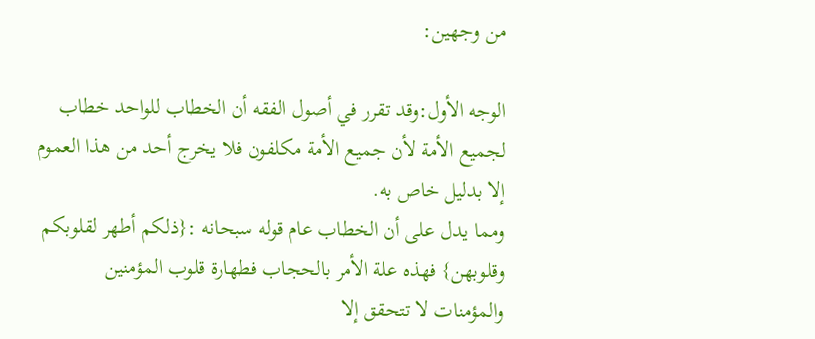من وجهين:

الوجه الأول:وقد تقرر في أصول الفقه أن الخطاب للواحد خطاب لجميع الأمة لأن جميع الأمة مكلفون فلا يخرج أحد من هذا العموم إلا بدليل خاص به.
ومما يدل على أن الخطاب عام قوله سبحانه :{ذلكم أطهر لقلوبكم وقلوبهن} فهذه علة الأمر بالحجاب فطهارة قلوب المؤمنين والمؤمنات لا تتحقق إلا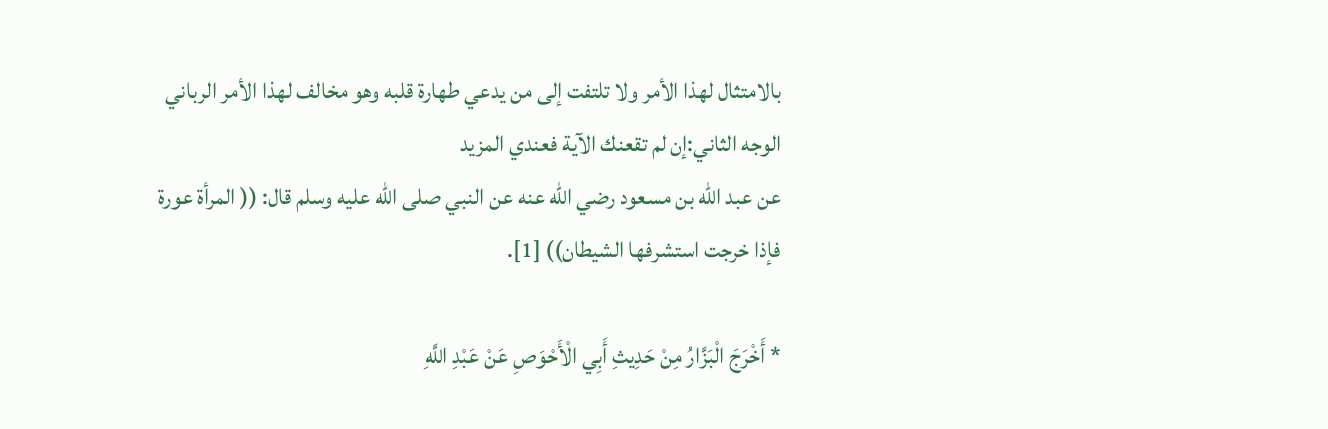بالامتثال لهذا الأمر ولا تلتفت إلى من يدعي طهارة قلبه وهو مخالف لهذا الأمر الرباني
الوجه الثاني:إن لم تقعنك الآية فعندي المزيد
عن عبد الله بن مسعود رضي الله عنه عن النبي صلى الله عليه وسلم قال: (( المرأة عورة فإذا خرجت استشرفها الشيطان)) [1].

* أَخْرَجَ الْبَزَّارُ مِنْ حَدِيثِ أَبِي الْأَحْوَصِ عَنْ عَبْدِ اللَّهِ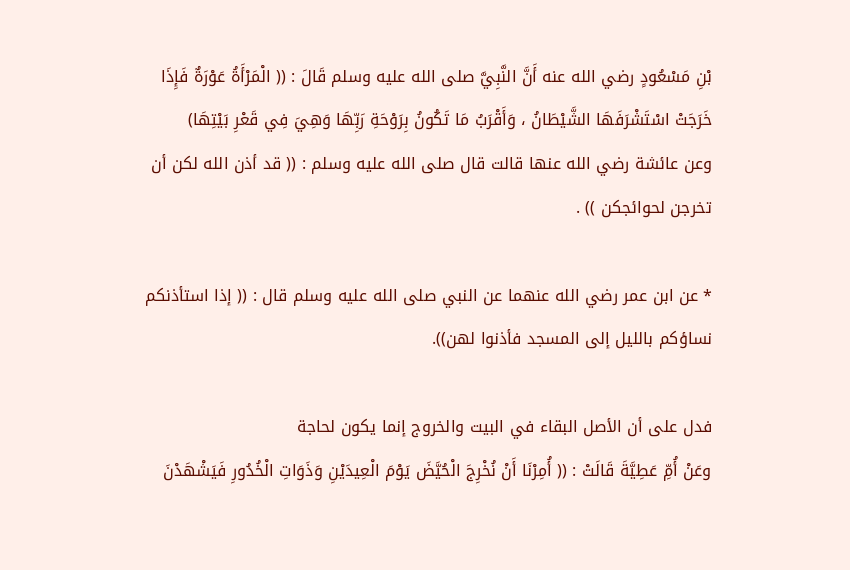بْنِ مَسْعُودٍ رضي الله عنه أَنَّ النَّبِيَّ صلى الله عليه وسلم قَالَ : (( الْمَرْأَةُ عَوْرَةٌ فَإِذَا خَرَجَتْ اسْتَشْرَفَهَا الشَّيْطَانُ ، وَأَقْرَبُ مَا تَكُونُ بِرَوْحَةِ رَبِّهَا وَهِيَ فِي قَعْرِ بَيْتِهَا)
وعن عائشة رضي الله عنها قالت قال صلى الله عليه وسلم : (( قد أذن الله لكن أن تخرجن لحوائجكن )) .

* عن ابن عمر رضي الله عنهما عن النبي صلى الله عليه وسلم قال : (( إذا استأذنكم نساؤكم بالليل إلى المسجد فأذنوا لهن)).

فدل على أن الأصل البقاء في البيت والخروج إنما يكون لحاجة
وعَنْ أُمِّ عَطِيَّةَ قَالَتْ : (( أُمِرْنَا أَنْ نُخْرِجَ الْحُيَّضَ يَوْمَ الْعِيدَيْنِ وَذَوَاتِ الْخُدُورِ فَيَشْهَدْنَ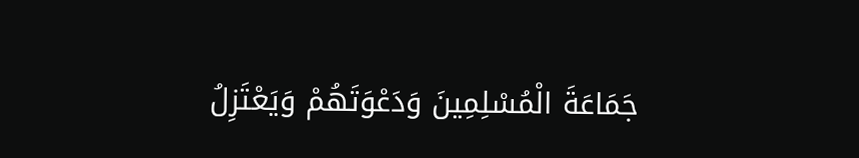جَمَاعَةَ الْمُسْلِمِينَ وَدَعْوَتَهُمْ وَيَعْتَزِلُ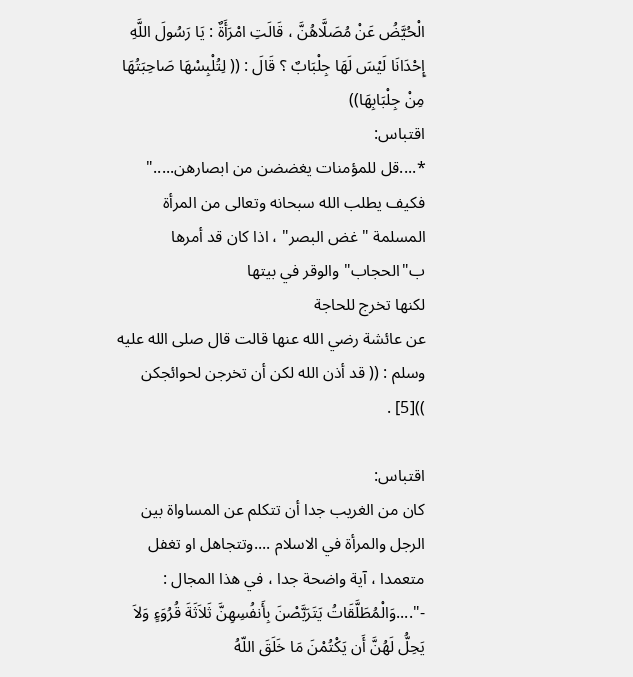الْحُيَّضُ عَنْ مُصَلَّاهُنَّ ، قَالَتِ امْرَأَةٌ : يَا رَسُولَ اللَّهِ إِحْدَانَا لَيْسَ لَهَا جِلْبَابٌ ؟ قَالَ : (( لِتُلْبِسْهَا صَاحِبَتُهَا مِنْ جِلْبَابِهَا))
اقتباس:
*....قل للمؤمنات يغضضن من ابصارهن....." فكيف يطلب الله سبحانه وتعالى من المرأة المسلمة "غض البصر" ، اذا كان قد أمرها ب"الحجاب" والوقر في بيتها
لكنها تخرج للحاجة
عن عائشة رضي الله عنها قالت قال صلى الله عليه وسلم : (( قد أذن الله لكن أن تخرجن لحوائجكن ))[5] .

اقتباس:
كان من الغريب جدا أن تتكلم عن المساواة بين الرجل والمرأة في الاسلام ....وتتجاهل او تغفل متعمدا ، آية واضحة جدا ، في هذا المجال :
-"....وَالْمُطَلَّقَاتُ يَتَرَبَّصْنَ بِأَنفُسِهِنَّ ثَلاَثَةَ قُرُوَءٍ وَلاَ يَحِلُّ لَهُنَّ أَن يَكْتُمْنَ مَا خَلَقَ اللّهُ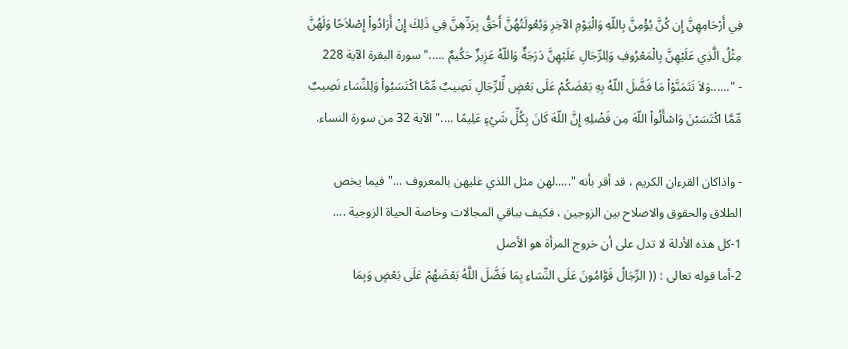فِي أَرْحَامِهِنَّ إِن كُنَّ يُؤْمِنَّ بِاللّهِ وَالْيَوْمِ الآخِرِ وَبُعُولَتُهُنَّ أَحَقُّ بِرَدِّهِنَّ فِي ذَلِكَ إِنْ أَرَادُواْ إِصْلاَحًا وَلَهُنَّ مِثْلُ الَّذِي عَلَيْهِنَّ بِالْمَعْرُوفِ وَلِلرِّجَالِ عَلَيْهِنَّ دَرَجَةٌ وَاللّهُ عَزِيزٌ حَكُيمٌ ....." سورة البقرة الآية 228
- "......وَلاَ تَتَمَنَّوْاْ مَا فَضَّلَ اللّهُ بِهِ بَعْضَكُمْ عَلَى بَعْضٍ لِّلرِّجَالِ نَصِيبٌ مِّمَّا اكْتَسَبُواْ وَلِلنِّسَاء نَصِيبٌ مِّمَّا اكْتَسَبْنَ وَاسْأَلُواْ اللّهَ مِن فَضْلِهِ إِنَّ اللّهَ كَانَ بِكُلِّ شَيْءٍ عَلِيمًا ...." الآية 32 من سورة النساء.

- واذاكان القرءان الكريم ، قد أقر بأنه ".....لهن مثل اللذي عليهن بالمعروف ..." فيما يخص الطلاق والحقوق والاصلاح بين الزوجين ، فكيف بباقي المجالات وخاصة الحياة الزوجية ....
1-كل هذه الأدلة لا تدل على أن خروج المرأة هو الأصل
2-أما قوله تعالى : (( الرِّجَالُ قَوَّامُونَ عَلَى النِّسَاءِ بِمَا فَضَّلَ اللَّهُ بَعْضَهُمْ عَلَى بَعْضٍ وَبِمَا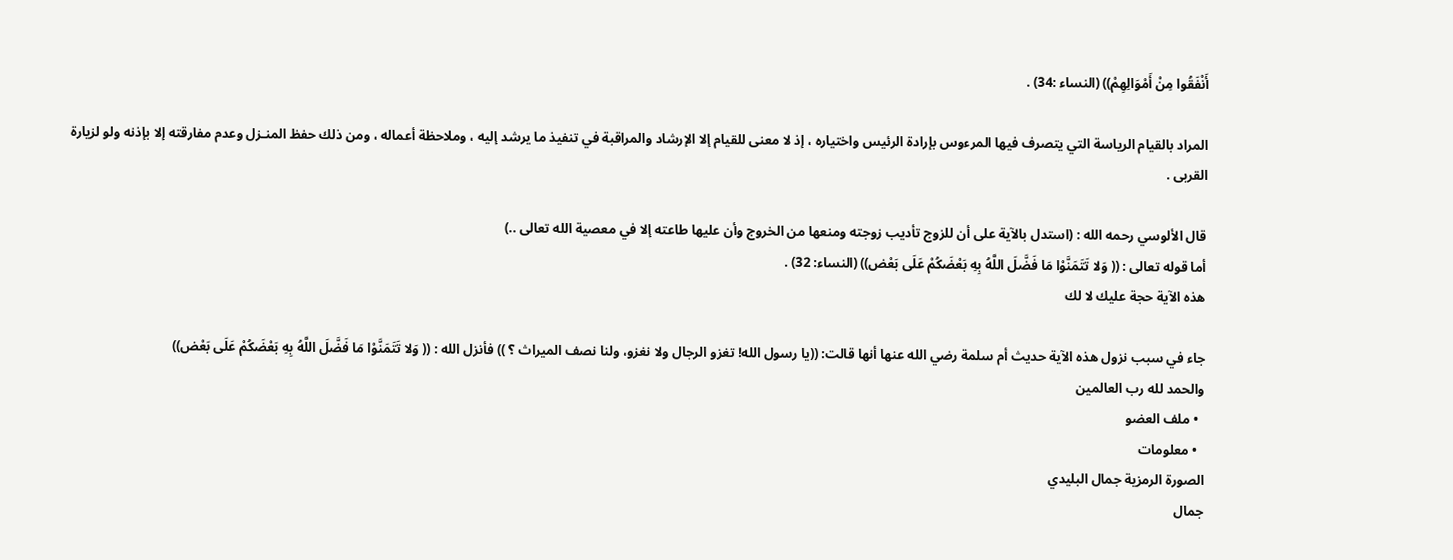أَنْفَقُوا مِنْ أَمْوَالِهِمْ)) (النساء :34) .

المراد بالقيام الرياسة التي يتصرف فيها المرءوس بإرادة الرئيس واختياره ، إذ لا معنى للقيام إلا الإرشاد والمراقبة في تنفيذ ما يرشد إليه ، وملاحظة أعماله ، ومن ذلك حفظ المنـزل وعدم مفارقته إلا بإذنه ولو لزيارة القربى .

قال الألوسي رحمه الله : (استدل بالآية على أن للزوج تأديب زوجته ومنعها من الخروج وأن عليها طاعته إلا في معصية الله تعالى ..)
أما قوله تعالى : (( وَلا تَتَمَنَّوْا مَا فَضَّلَ اللَّهُ بِهِ بَعْضَكُمْ عَلَى بَعْض)) (النساء: 32) .
هذه الآية حجة عليك لا لك

جاء في سبب نزول هذه الآية حديث أم سلمة رضي الله عنها أنها قالت: ((يا رسول الله! تغزو الرجال ولا نغزو، ولنا نصف الميراث ؟ )) فأنزل الله : (( وَلا تَتَمَنَّوْا مَا فَضَّلَ اللَّهُ بِهِ بَعْضَكُمْ عَلَى بَعْض))
والحمد لله رب العالمين
  • ملف العضو
  • معلومات
الصورة الرمزية جمال البليدي
جمال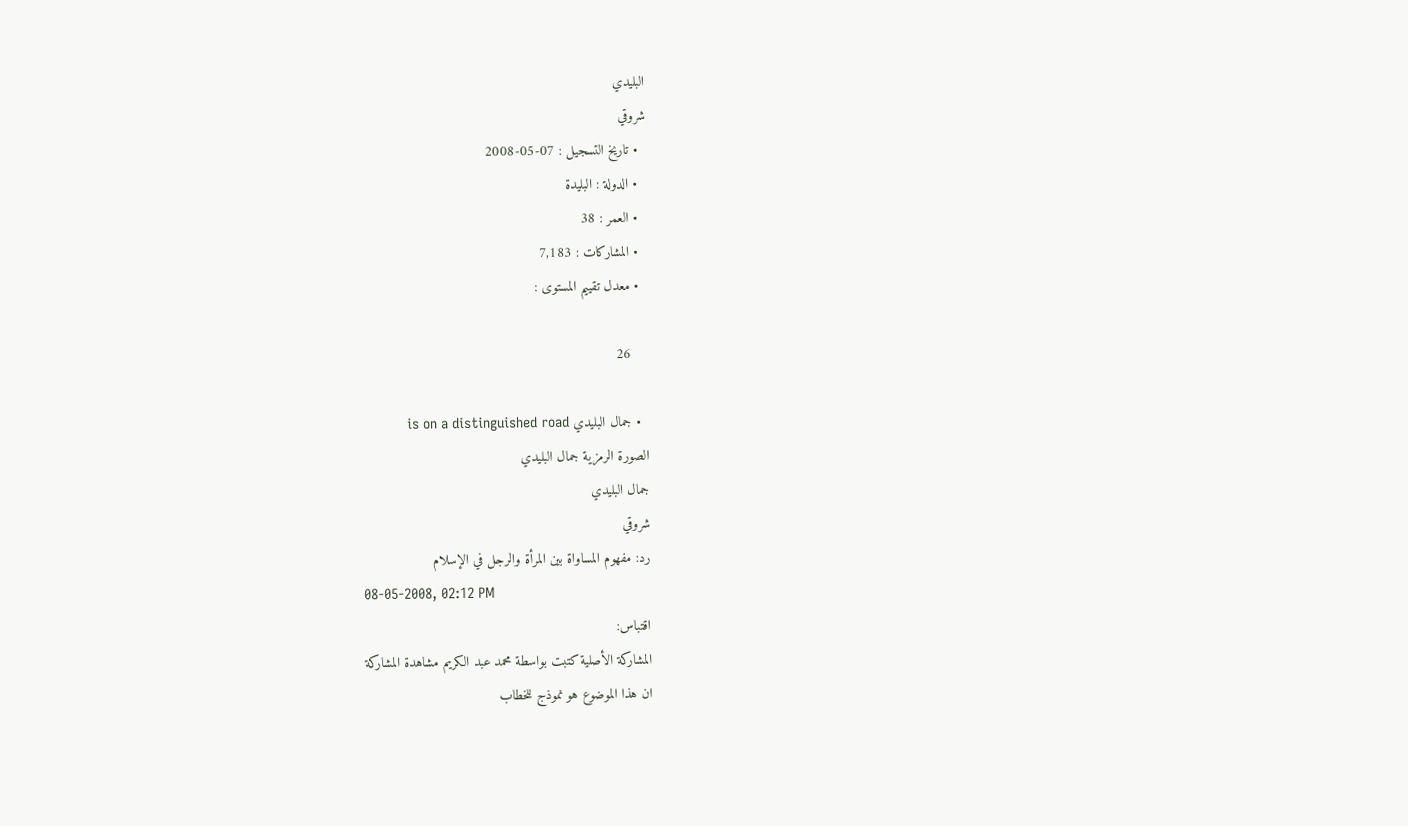البليدي
شروقي
  • تاريخ التسجيل : 07-05-2008
  • الدولة : البليدة
  • العمر : 38
  • المشاركات : 7,183
  • معدل تقييم المستوى :

    26

  • جمال البليدي is on a distinguished road
الصورة الرمزية جمال البليدي
جمال البليدي
شروقي
رد: مفهوم المساواة بين المرأة والرجل في الإسلام
08-05-2008, 02:12 PM
اقتباس:
المشاركة الأصلية كتبت بواسطة محمد عبد الكريم مشاهدة المشاركة
ان هذا الموضوع هو نموذج للخطاب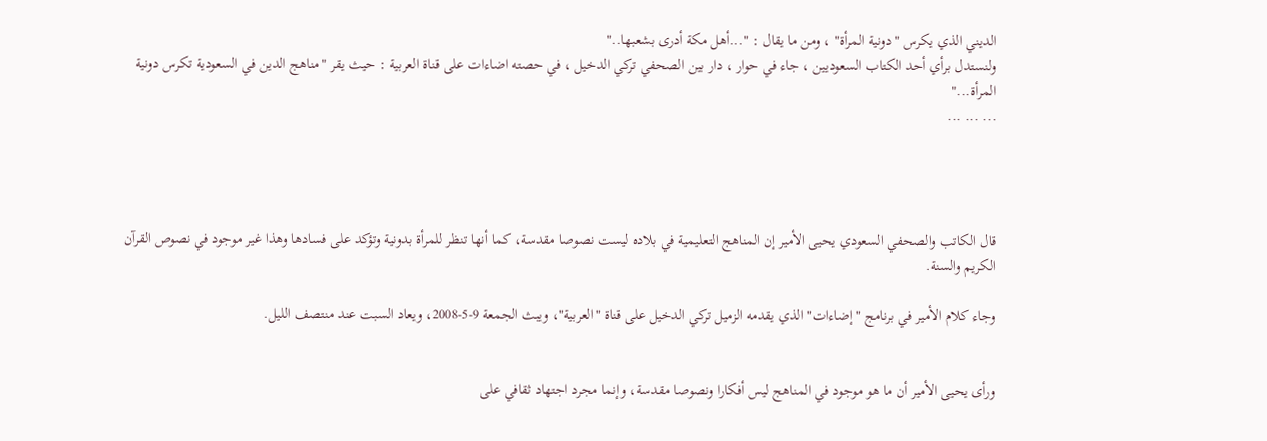الديني الذي يكرس "دونية المرأة" ، ومن ما يقال : "...أهل مكة أدرى بشعبها.."
ولنستدل برأي أحد الكتاب السعوديين ، جاء في حوار ، دار بين الصحفي تركي الدخيل ، في حصته اضاءات على قناة العربية : حيث يقر "مناهج الدين في السعودية تكرس دونية المرأة..."
... ... ...




قال الكاتب والصحفي السعودي يحيى الأمير إن المناهج التعليمية في بلاده ليست نصوصا مقدسة، كما أنها تنظر للمرأة بدونية وتؤكد على فسادها وهذا غير موجود في نصوص القرآن الكريم والسنة.

وجاء كلام الأمير في برنامج "إضاءات" الذي يقدمه الزميل تركي الدخيل على قناة "العربية"، ويبث الجمعة 9-5-2008، ويعاد السبت عند منتصف الليل.


ورأى يحيى الأمير أن ما هو موجود في المناهج ليس أفكارا ونصوصا مقدسة، وإنما مجرد اجتهاد ثقافي على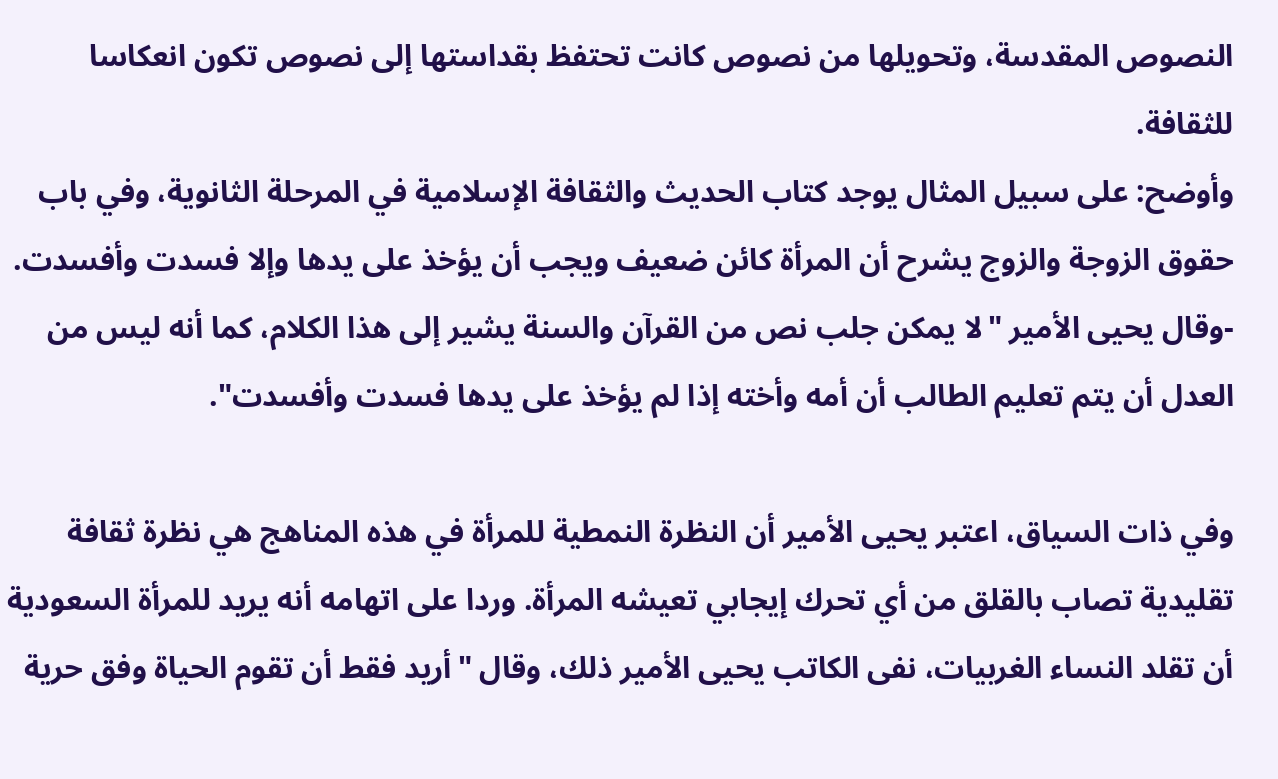النصوص المقدسة، وتحويلها من نصوص كانت تحتفظ بقداستها إلى نصوص تكون انعكاسا للثقافة.
وأوضح: على سبيل المثال يوجد كتاب الحديث والثقافة الإسلامية في المرحلة الثانوية، وفي باب حقوق الزوجة والزوج يشرح أن المرأة كائن ضعيف ويجب أن يؤخذ على يدها وإلا فسدت وأفسدت. -وقال يحيى الأمير "لا يمكن جلب نص من القرآن والسنة يشير إلى هذا الكلام، كما أنه ليس من العدل أن يتم تعليم الطالب أن أمه وأخته إذا لم يؤخذ على يدها فسدت وأفسدت".

وفي ذات السياق، اعتبر يحيى الأمير أن النظرة النمطية للمرأة في هذه المناهج هي نظرة ثقافة تقليدية تصاب بالقلق من أي تحرك إيجابي تعيشه المرأة. وردا على اتهامه أنه يريد للمرأة السعودية أن تقلد النساء الغربيات، نفى الكاتب يحيى الأمير ذلك، وقال "أريد فقط أن تقوم الحياة وفق حرية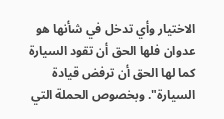الاختيار وأي تدخل في شأنها هو عدوان فلها الحق أن تقود السيارة كما لها الحق أن ترفض قيادة السيارة". وبخصوص الحملة التي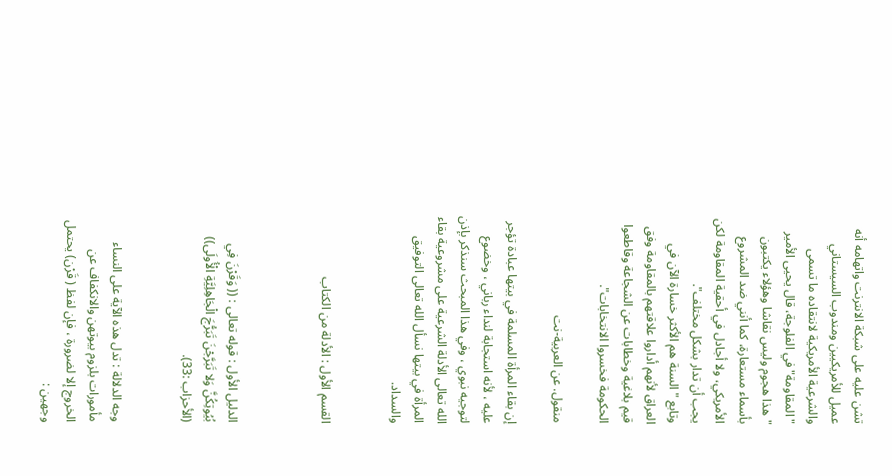تشن عليه على شبكة الانترنت واتهامه أنه عميل للأمريكيين ومندوب السيستاني والشرعية الأمريكية لانتقاده ما تسمى "المقاومة" في الفلوجة، قال يحيى الأمير "هذا هجوم وليس نقاشا وهؤلاء يكتبون بأسماء مستعارة، كما أنني ضد المشروع الأمريكي، ولا أجادل في أحقية المقاومة لكن يجب أن تدار بشكل مختلف".
وتابع "السنة هم الأكثر خسارة الآن في العراق لأنهم أداروا علاقتهم بالمقاومة وفق قيم بلاغية وخطابات عن الشجاعة وقاطعوا الحكومة فخسروا الانتخابات".

منقول. عن العربية-نت

إن بقاء المرأة المسلمة في بيتها عبادة تؤجر عليه ، لأنه استجابة لنداء رباني ، وخضوع لتوجيه نبوي ، وفي هذا المبحث سنذكر بإذن الله تعالى الأدلة الشرعية على مشروعية بقاء المرأة في بيتها نسأل الله تعالى التوفيق والسداد.


القسم الأول : الأدلة من الكتاب



الدليل الأول : قوله تعالى : (( وَقَرْنَ فِي بُيُوتِكُنَّ وَلا تَبَرَّجْنَ تَبَرُّجَ الْجَاهِلِيَّةِ الْأُولَى)) (الأحزاب :33).


وجه الدلالة : تدل هذه الآية على النساء مأمورات بلزوم بيوتهن والانكفاف عن الخروج إلا لضرورة ، فإن لفظ ( قَرْن) يحتمل وجهين :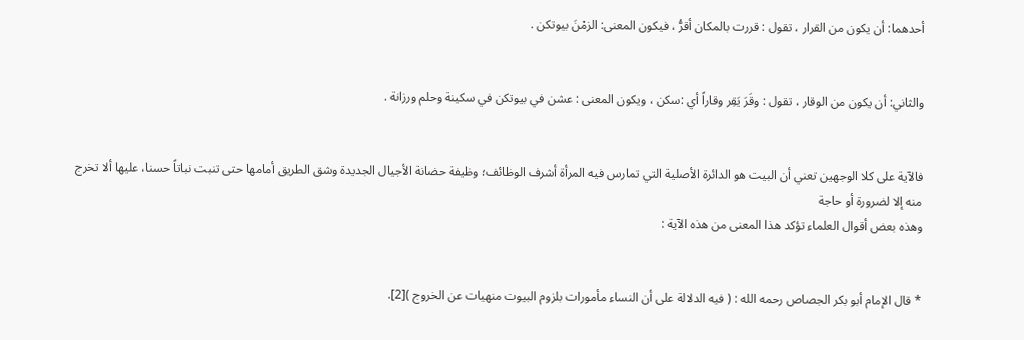أحدهما: أن يكون من القرار ، تقول : قررت بالمكان أقرُّ ، فيكون المعنى: الزمْنَ بيوتكن .


والثاني: أن يكون من الوقار ، تقول : وقَرَ يَقِر وقاراً أي :سكن ، ويكون المعنى : عشن في بيوتكن في سكينة وحلم ورزانة .


فالآية على كلا الوجهين تعني أن البيت هو الدائرة الأصلية التي تمارس فيه المرأة أشرف الوظائف؛ وظيفة حضانة الأجيال الجديدة وشق الطريق أمامها حتى تنبت نباتاً حسنا، عليها ألا تخرج منه إلا لضرورة أو حاجة
وهذه بعض أقوال العلماء تؤكد هذا المعنى من هذه الآية :


* قال الإمام أبو بكر الجصاص رحمه الله : ( فيه الدلالة على أن النساء مأمورات بلزوم البيوت منهيات عن الخروج )[2].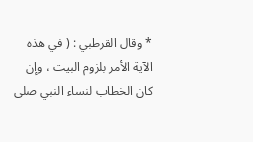* وقال القرطبي : ( في هذه الآية الأمر بلزوم البيت ، وإن كان الخطاب لنساء النبي صلى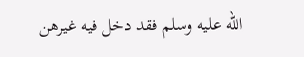الله عليه وسلم فقد دخل فيه غيرهن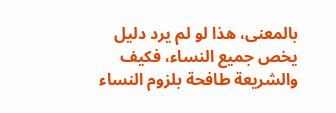بالمعنى، هذا لو لم يرد دليل يخص جميع النساء، فكيف والشريعة طافحة بلزوم النساء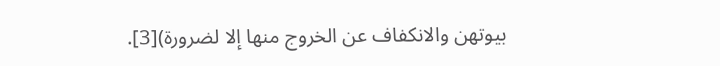بيوتهن والانكفاف عن الخروج منها إلا لضرورة)[3].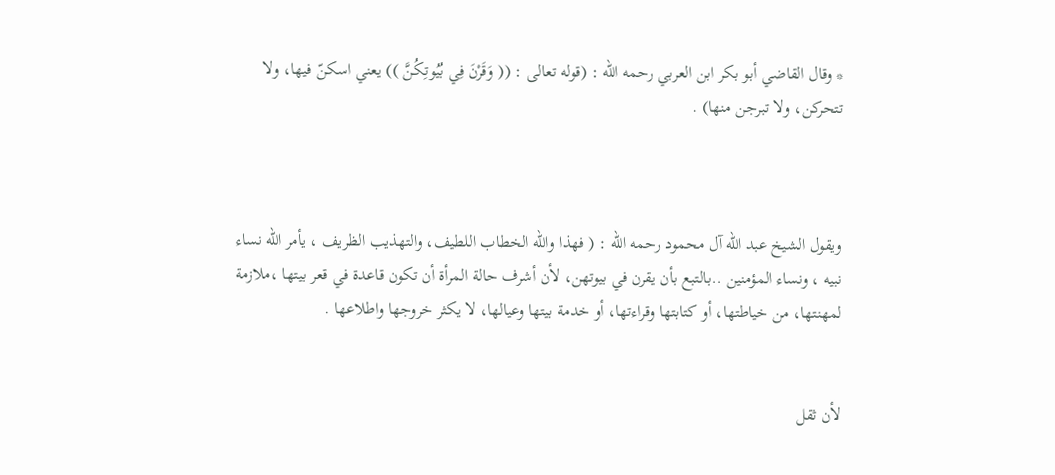* وقال القاضي أبو بكر ابن العربي رحمه الله : (قوله تعالى : (( وَقَرْنَ فِي بُيُوتِكُنَّ )) يعني اسكنّ فيها، ولا تتحركن، ولا تبرجن منها) .



ويقول الشيخ عبد الله آل محمود رحمه الله : ( فهذا والله الخطاب اللطيف، والتهذيب الظريف ، يأمر الله نساء نبيه ، ونساء المؤمنين ..بالتبع بأن يقرن في بيوتهن، لأن أشرف حالة المرأة أن تكون قاعدة في قعر بيتها ،ملازمة لمهنتها، من خياطتها، أو كتابتها وقراءتها، أو خدمة بيتها وعيالها، لا يكثر خروجها واطلاعها .


لأن ثقل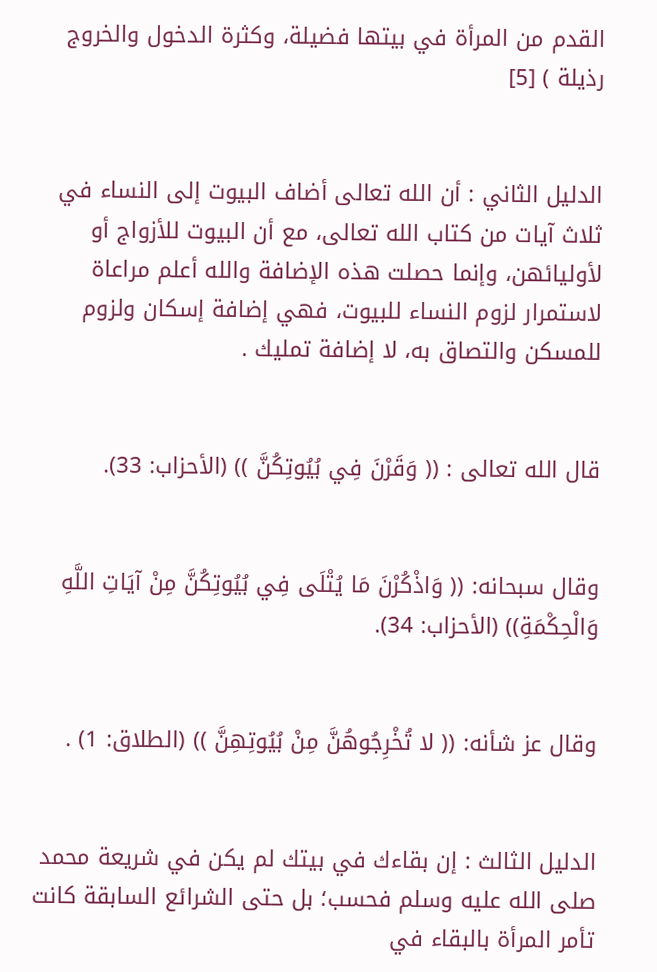القدم من المرأة في بيتها فضيلة، وكثرة الدخول والخروج رذيلة ) [5]


الدليل الثاني : أن الله تعالى أضاف البيوت إلى النساء في ثلاث آيات من كتاب الله تعالى، مع أن البيوت للأزواج أو لأوليائهن، وإنما حصلت هذه الإضافة والله أعلم مراعاة لاستمرار لزوم النساء للبيوت، فهي إضافة إسكان ولزوم للمسكن والتصاق به، لا إضافة تمليك .


قال الله تعالى : (( وَقَرْنَ فِي بُيُوتِكُنَّ )) (الأحزاب: 33).


وقال سبحانه: (( وَاذْكُرْنَ مَا يُتْلَى فِي بُيُوتِكُنَّ مِنْ آيَاتِ اللَّهِ وَالْحِكْمَةِ)) (الأحزاب: 34).


وقال عز شأنه: (( لا تُخْرِجُوهُنَّ مِنْ بُيُوتِهِنَّ )) (الطلاق: 1) .


الدليل الثالث : إن بقاءك في بيتك لم يكن في شريعة محمد صلى الله عليه وسلم فحسب؛ بل حتى الشرائع السابقة كانت تأمر المرأة بالبقاء في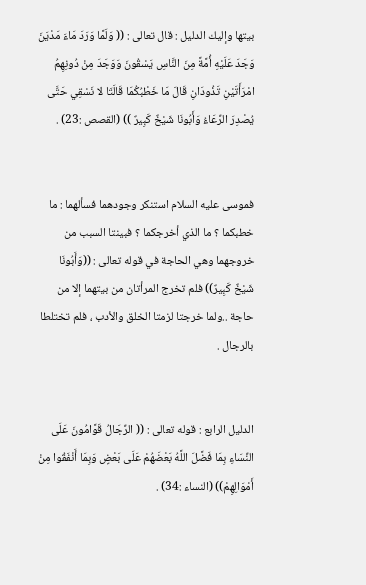بيتها وإليك الدليل : قال تعالى : (( وَلَمَّا وَرَدَ مَاءَ مَدْيَنَ وَجَدَ عَلَيْهِ أُمَّةً مِنَ النَّاسِ يَسْقُونَ وَوَجَدَ مِنْ دُونِهِمُ امْرَأَتَيْنِ تَذُودَانِ قَالَ مَا خَطْبُكُمَا قَالَتَا لا نَسْقِي حَتَّى يُصْدِرَ الرِّعَاءُ وَأَبُونَا شَيْخٌ كَبِيرٌ )) (القصص :23) .


فموسى عليه السلام استنكر وجودهما فسألهما : ما خطبكما ؟ ما الذي أخرجكما ؟ فبينتا السبب من خروجهما وهي الحاجة في قوله تعالى : ((وَأَبُونَا شَيْخٌ كَبِيرٌ)) فلم تخرج المرأتان من بيتهما إلا من حاجة ..ولما خرجتا لزمتا الخلق والأدب ، فلم تختلطا بالرجال .


الدليل الرابع : قوله تعالى : (( الرِّجَالُ قَوَّامُونَ عَلَى النِّسَاءِ بِمَا فَضَّلَ اللَّهُ بَعْضَهُمْ عَلَى بَعْضٍ وَبِمَا أَنْفَقُوا مِنْ أَمْوَالِهِمْ)) (النساء :34) .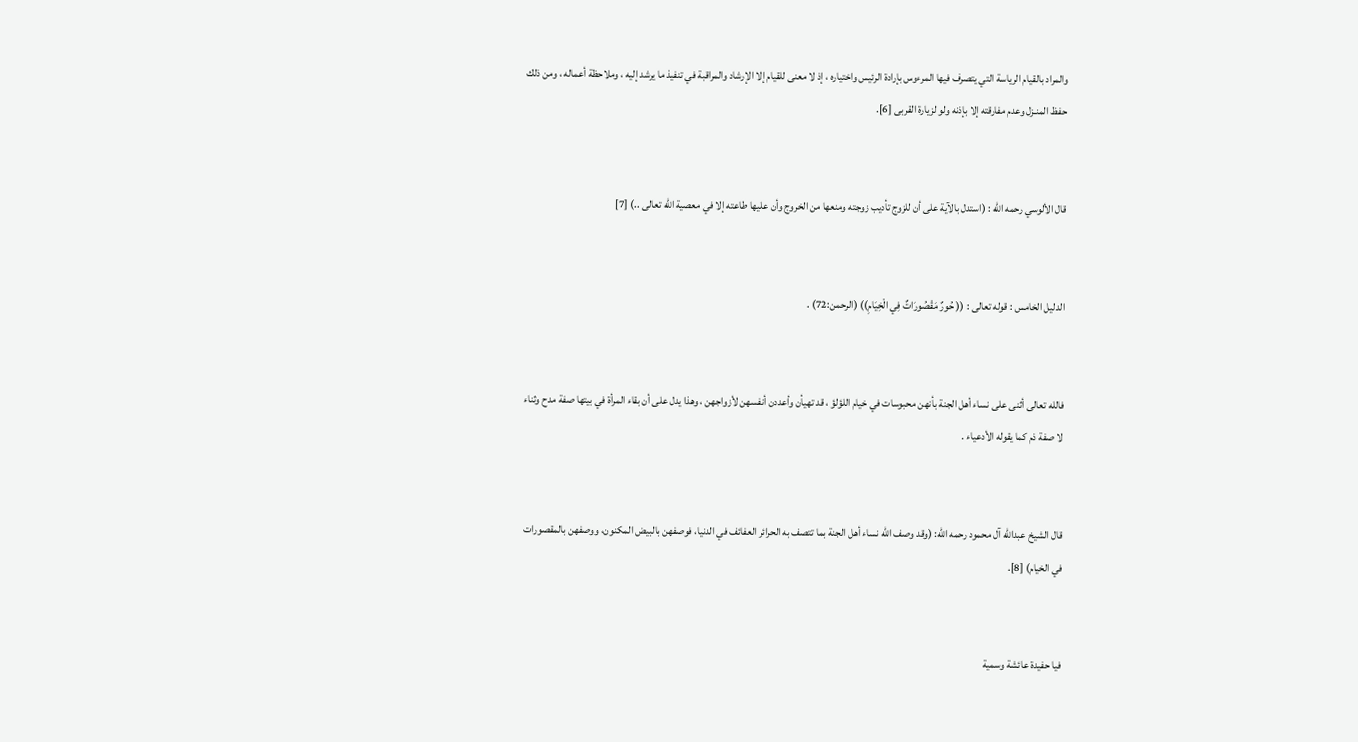والمراد بالقيام الرياسة التي يتصرف فيها المرءوس بإرادة الرئيس واختياره ، إذ لا معنى للقيام إلا الإرشاد والمراقبة في تنفيذ ما يرشد إليه ، وملاحظة أعماله ، ومن ذلك حفظ المنـزل وعدم مفارقته إلا بإذنه ولو لزيارة القربى [6].


قال الألوسي رحمه الله : (استدل بالآية على أن للزوج تأديب زوجته ومنعها من الخروج وأن عليها طاعته إلا في معصية الله تعالى ..) [7]


الدليل الخامس : قوله تعالى : (( حُورٌ مَقْصُورَاتٌ فِي الْخِيَامِ)) (الرحمن:72) .


فالله تعالى أثنى على نساء أهل الجنة بأنهن محبوسات في خيام اللؤلؤ ، قد تهيأن وأعددن أنفسهن لأزواجهن ، وهذا يدل على أن بقاء المرأة في بيتها صفة مدح وثناء لا صفة ذم كما يقوله الأدعياء .


قال الشيخ عبدالله آل محمود رحمه الله: (وقد وصف الله نساء أهل الجنة بما تتصف به الحرائر العفائف في الدنيا، فوصفهن بالبيض المكنون، ووصفهن بالمقصورات في الخيام) [8].


فيا حفيدة عائشة وسمية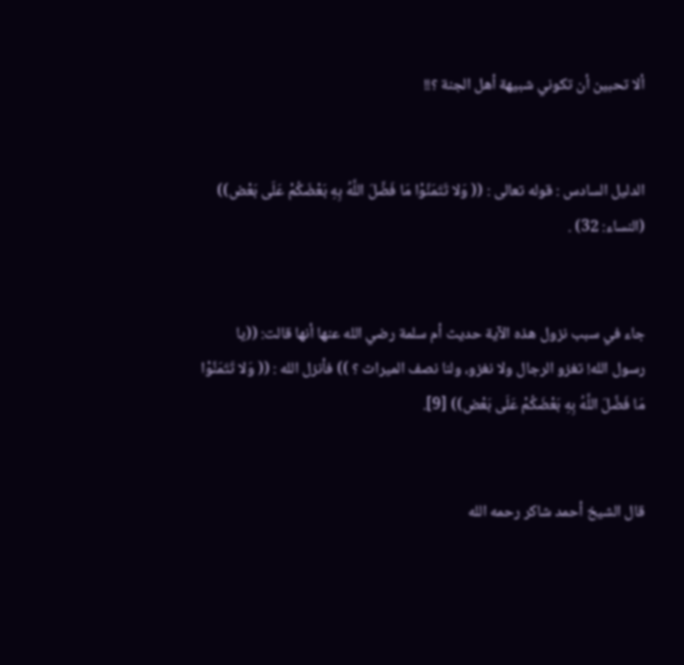ألا تحبين أن تكوني شبيهة أهل الجنة ؟!!


الدليل السادس : قوله تعالى : (( وَلا تَتَمَنَّوْا مَا فَضَّلَ اللَّهُ بِهِ بَعْضَكُمْ عَلَى بَعْض)) (النساء: 32) .


جاء في سبب نزول هذه الآية حديث أم سلمة رضي الله عنها أنها قالت: ((يا رسول الله! تغزو الرجال ولا نغزو، ولنا نصف الميراث ؟ )) فأنزل الله : (( وَلا تَتَمَنَّوْا مَا فَضَّلَ اللَّهُ بِهِ بَعْضَكُمْ عَلَى بَعْض)) [9].


قال الشيخ أحمد شاكر رحمه الله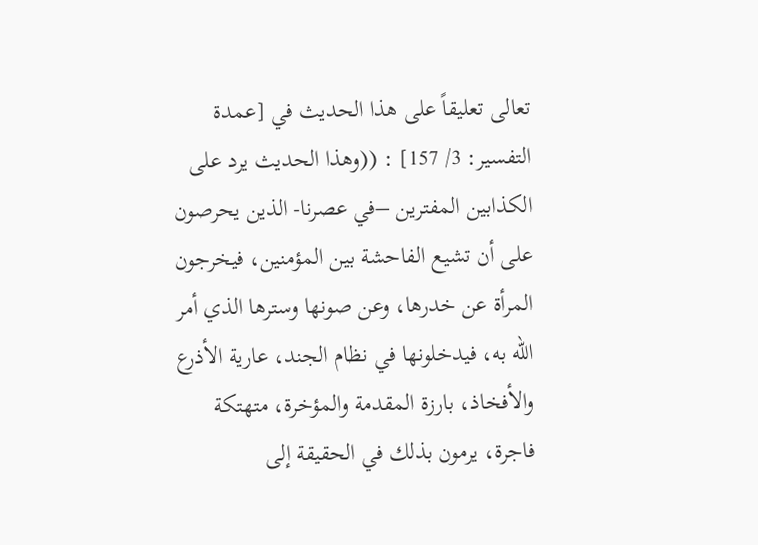تعالى تعليقاً على هذا الحديث في [عمدة التفسير: 3/ 157] : ((وهذا الحديث يرد على الكذابين المفترين –في عصرنا- الذين يحرصون على أن تشيع الفاحشة بين المؤمنين، فيخرجون المرأة عن خدرها، وعن صونها وسترها الذي أمر الله به، فيدخلونها في نظام الجند، عارية الأذرع والأفخاذ، بارزة المقدمة والمؤخرة، متهتكة فاجرة، يرمون بذلك في الحقيقة إلى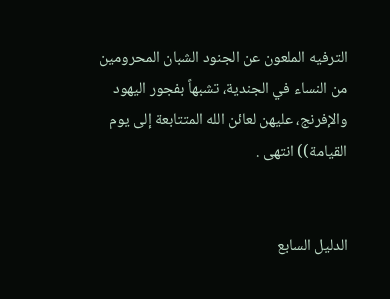الترفيه الملعون عن الجنود الشبان المحرومين من النساء في الجندية، تشبهاً بفجور اليهود والإفرنج، عليهن لعائن الله المتتابعة إلى يوم القيامة)) انتهى .


الدليل السابع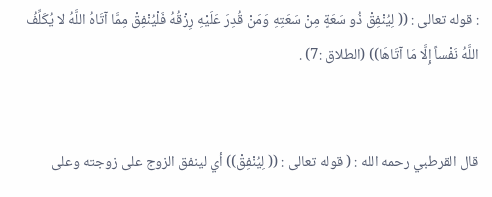: قوله تعالى : (( لِيُنْفِقْ ذُو سَعَةٍ مِنْ سَعَتِهِ وَمَنْ قُدِرَ عَلَيْهِ رِزْقُهُ فَلْيُنْفِقْ مِمَّا آتَاهُ اللَّهُ لا يُكَلِّفُ اللَّهُ نَفْساً إِلَّا مَا آتَاهَا)) (الطلاق :7) .


قال القرطبي رحمه الله : ( قوله تعالى : (( لِيُنْفِقْ)) أي لينفق الزوج على زوجته وعلى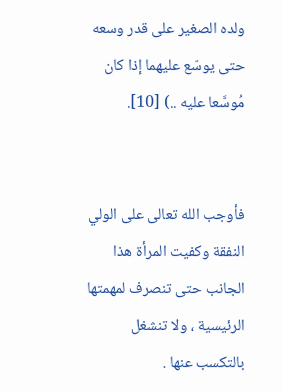ولده الصغير على قدر وسعه حتى يوسّع عليهما إذا كان مُوسَّعا عليه ..) [10].


فأوجب الله تعالى على الولي النفقة وكفيت المرأة هذا الجانب حتى تنصرف لمهمتها الرئيسية ، ولا تنشغل بالتكسب عنها .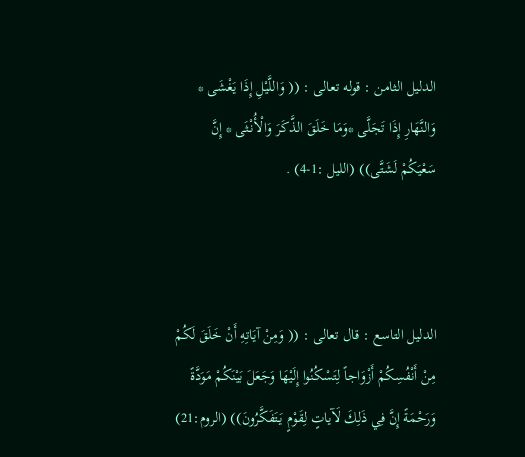الدليل الثامن : قوله تعالى : (( وَاللَّيْلِ إِذَا يَغْشَى * وَالنَّهَارِ إِذَا تَجَلَّى *وَمَا خَلَقَ الذَّكَرَ وَالْأُنْثَى * إِنَّ سَعْيَكُمْ لَشَتَّى)) (الليل :1-4) .



الدليل التاسع : قال تعالى : (( وَمِنْ آيَاتِهِ أَنْ خَلَقَ لَكُمْ مِنْ أَنْفُسِكُمْ أَزْوَاجاً لِتَسْكُنُوا إِلَيْهَا وَجَعَلَ بَيْنَكُمْ مَوَدَّةً وَرَحْمَةً إِنَّ فِي ذَلِكَ لَآياتٍ لِقَوْمٍ يَتَفَكَّرُونَ)) (الروم:21)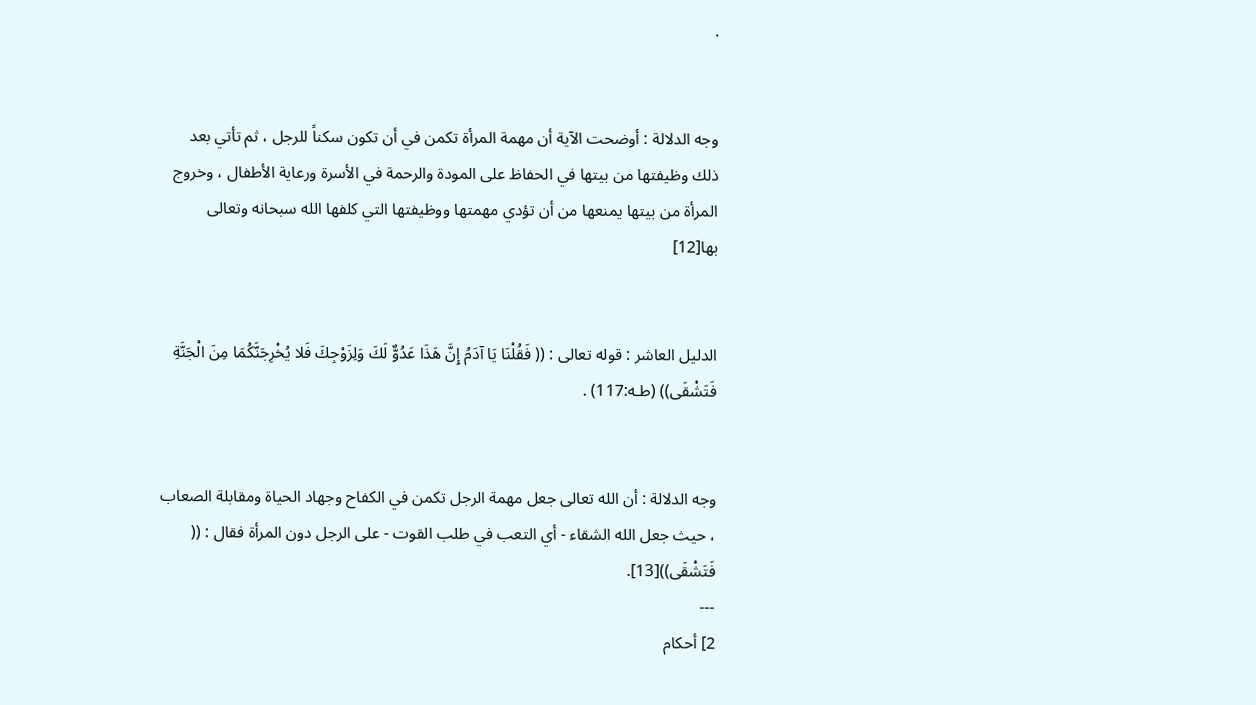.


وجه الدلالة : أوضحت الآية أن مهمة المرأة تكمن في أن تكون سكناً للرجل ، ثم تأتي بعد ذلك وظيفتها من بيتها في الحفاظ على المودة والرحمة في الأسرة ورعاية الأطفال ، وخروج المرأة من بيتها يمنعها من أن تؤدي مهمتها ووظيفتها التي كلفها الله سبحانه وتعالى بها[12]


الدليل العاشر : قوله تعالى : (( فَقُلْنَا يَا آدَمُ إِنَّ هَذَا عَدُوٌّ لَكَ وَلِزَوْجِكَ فَلا يُخْرِجَنَّكُمَا مِنَ الْجَنَّةِ فَتَشْقَى)) (طـه:117) .


وجه الدلالة : أن الله تعالى جعل مهمة الرجل تكمن في الكفاح وجهاد الحياة ومقابلة الصعاب ، حيث جعل الله الشقاء - أي التعب في طلب القوت - على الرجل دون المرأة فقال : (( فَتَشْقَى))[13].
---
2] أحكام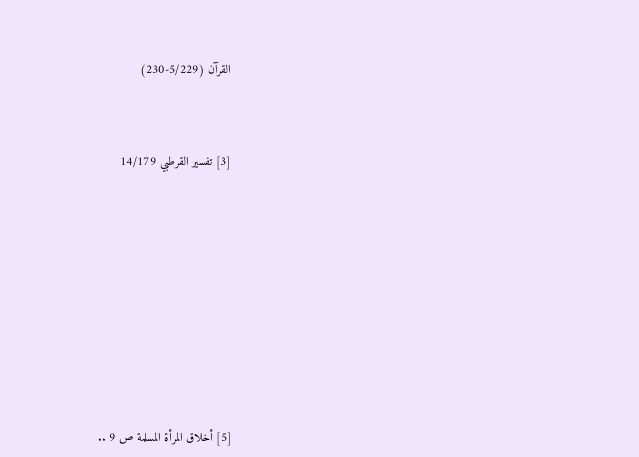القرآن (5/229-230)



[3] تفسير القرطبي 14/179











[5] أخلاق المرأة المسلمة ص 9 ..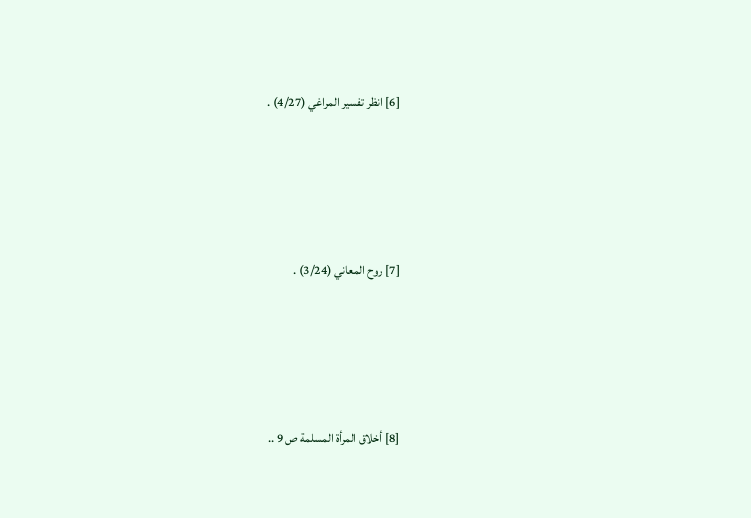[6] انظر تفسير المراغي (4/27) .





[7] روح المعاني (3/24) .





[8] أخلاق المرأة المسلمة ص 9 ..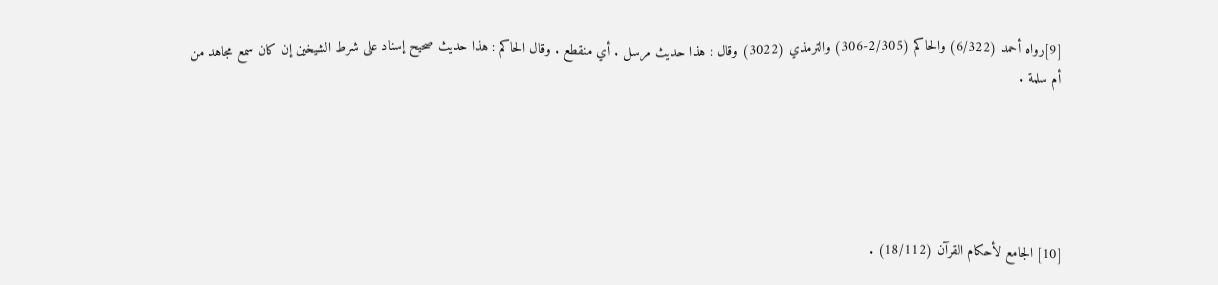[9]رواه أحمد (6/322) والحاكم (2/305-306) والترمذي (3022) وقال : هذا حديث مرسل . أي منقطع . وقال الحاكم : هذا حديث صحيح إسناد على شرط الشيخين إن كان سمع مجاهد من أم سلمة .





[10] الجامع لأحكام القرآن (18/112) .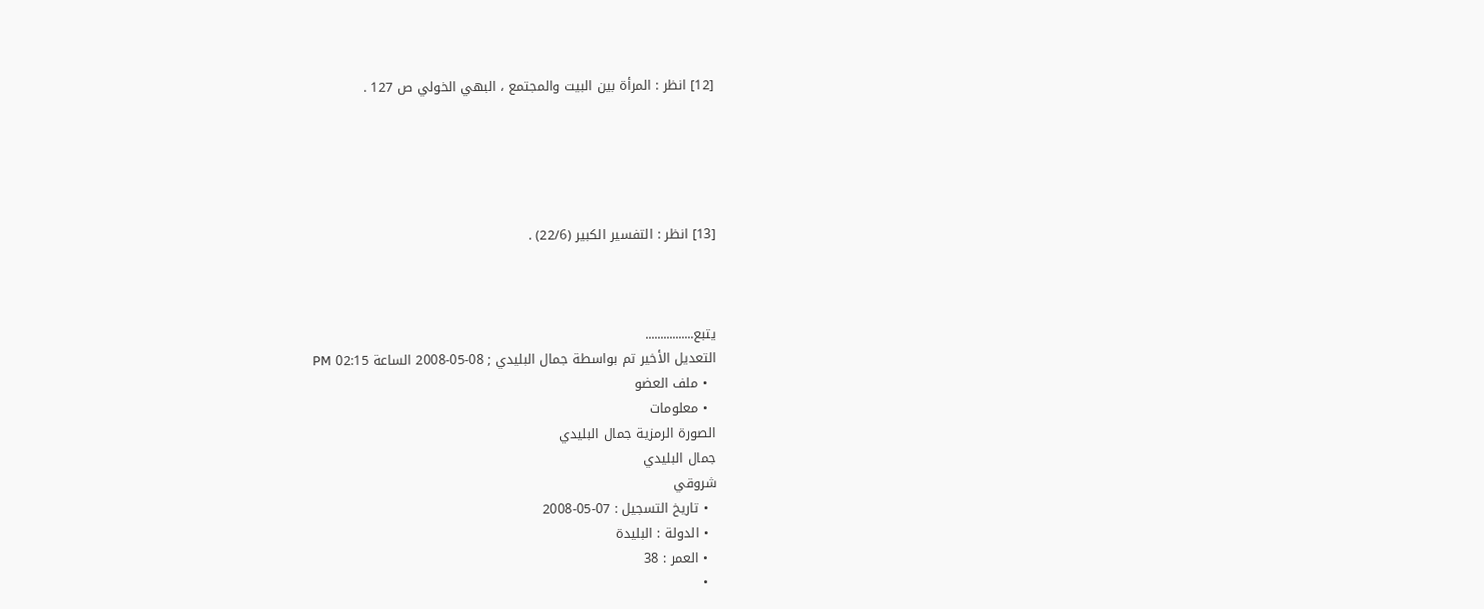[12] انظر : المرأة بين البيت والمجتمع ، البهي الخولي ص 127 .





[13] انظر : التفسير الكبير (22/6) .



يتبع................
التعديل الأخير تم بواسطة جمال البليدي ; 08-05-2008 الساعة 02:15 PM
  • ملف العضو
  • معلومات
الصورة الرمزية جمال البليدي
جمال البليدي
شروقي
  • تاريخ التسجيل : 07-05-2008
  • الدولة : البليدة
  • العمر : 38
  •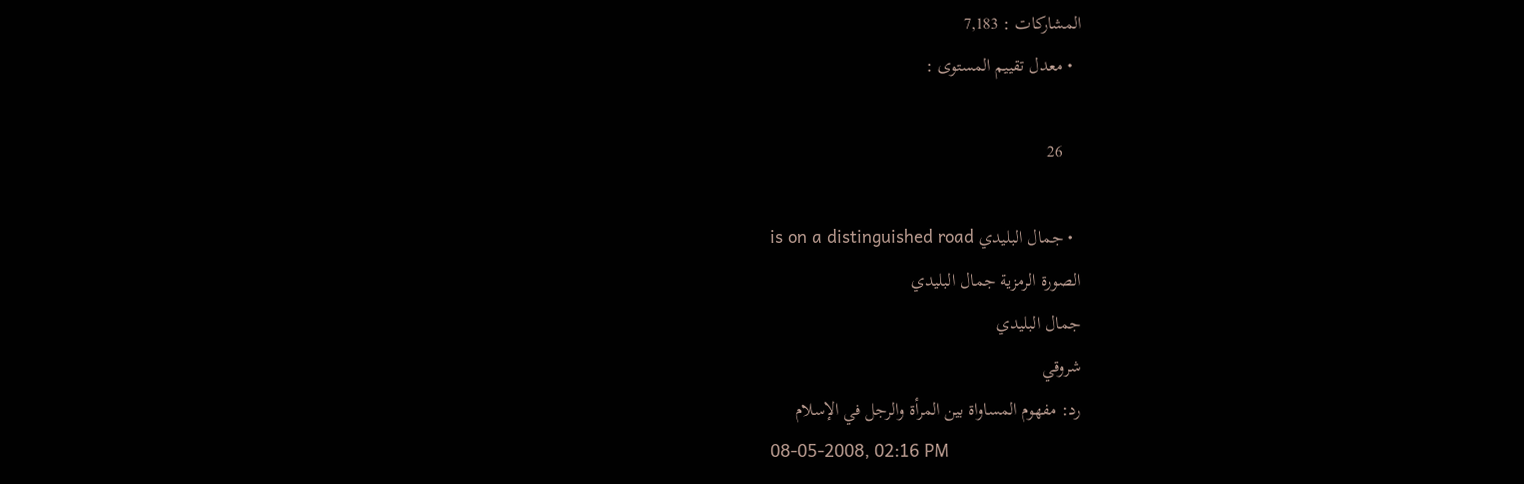المشاركات : 7,183
  • معدل تقييم المستوى :

    26

  • جمال البليدي is on a distinguished road
الصورة الرمزية جمال البليدي
جمال البليدي
شروقي
رد: مفهوم المساواة بين المرأة والرجل في الإسلام
08-05-2008, 02:16 PM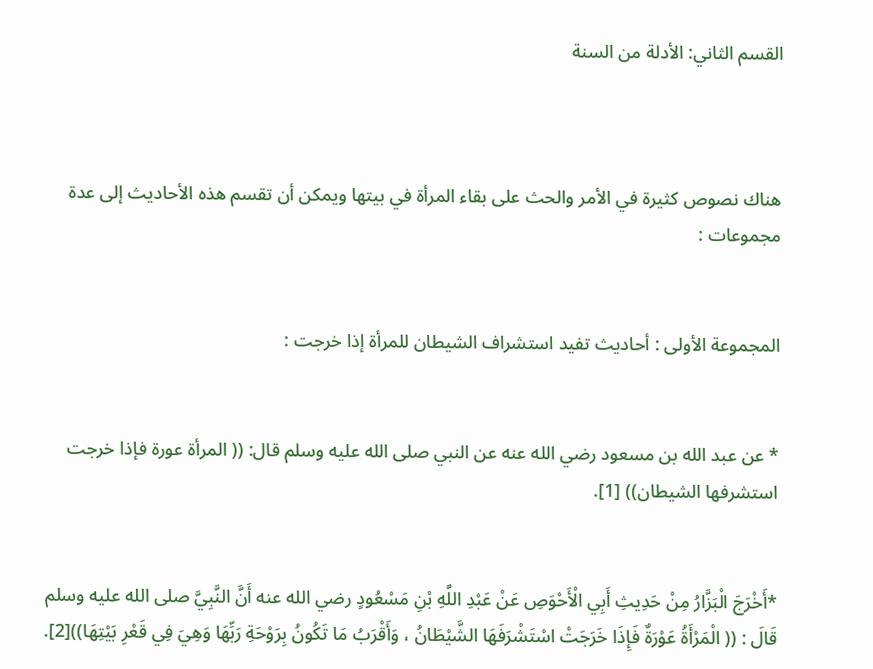القسم الثاني: الأدلة من السنة



هناك نصوص كثيرة في الأمر والحث على بقاء المرأة في بيتها ويمكن أن تقسم هذه الأحاديث إلى عدة مجموعات :


المجموعة الأولى : أحاديث تفيد استشراف الشيطان للمرأة إذا خرجت :


* عن عبد الله بن مسعود رضي الله عنه عن النبي صلى الله عليه وسلم قال: (( المرأة عورة فإذا خرجت استشرفها الشيطان)) [1].


*أَخْرَجَ الْبَزَّارُ مِنْ حَدِيثِ أَبِي الْأَحْوَصِ عَنْ عَبْدِ اللَّهِ بْنِ مَسْعُودٍ رضي الله عنه أَنَّ النَّبِيَّ صلى الله عليه وسلم قَالَ : (( الْمَرْأَةُ عَوْرَةٌ فَإِذَا خَرَجَتْ اسْتَشْرَفَهَا الشَّيْطَانُ ، وَأَقْرَبُ مَا تَكُونُ بِرَوْحَةِ رَبِّهَا وَهِيَ فِي قَعْرِ بَيْتِهَا))[2].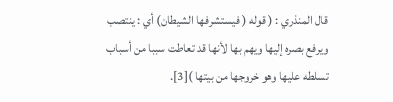قال المنذري : ( قوله ( فيستشرفها الشيطان) أي : ينتصب ويرفع بصره إليها ويهم بها لأنها قد تعاطت سببا من أسباب تسلطه عليها وهو خروجها من بيتها )[3].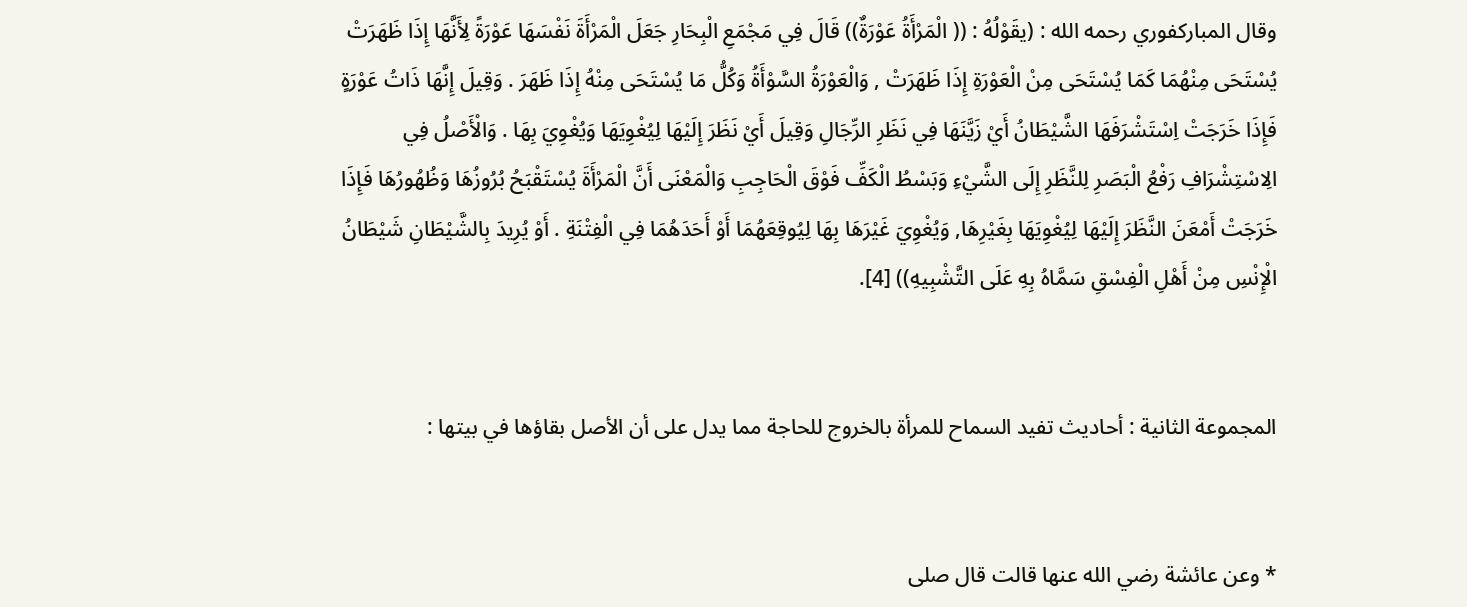وقال المباركفوري رحمه الله : (يقَوْلُهُ : (( الْمَرْأَةُ عَوْرَةٌ)) قَالَ فِي مَجْمَعِ الْبِحَارِ جَعَلَ الْمَرْأَةَ نَفْسَهَا عَوْرَةً لِأَنَّهَا إِذَا ظَهَرَتْ يُسْتَحَى مِنْهُمَا كَمَا يُسْتَحَى مِنْ الْعَوْرَةِ إِذَا ظَهَرَتْ , وَالْعَوْرَةُ السَّوْأَةُ وَكُلُّ مَا يُسْتَحَى مِنْهُ إِذَا ظَهَرَ . وَقِيلَ إِنَّهَا ذَاتُ عَوْرَةٍ فَإِذَا خَرَجَتْ اِسْتَشْرَفَهَا الشَّيْطَانُ أَيْ زَيَّنَهَا فِي نَظَرِ الرِّجَالِ وَقِيلَ أَيْ نَظَرَ إِلَيْهَا لِيُغْوِيَهَا وَيُغْوِيَ بِهَا . وَالْأَصْلُ فِي الِاسْتِشْرَافِ رَفْعُ الْبَصَرِ لِلنَّظَرِ إِلَى الشَّيْءِ وَبَسْطُ الْكَفِّ فَوْقَ الْحَاجِبِ وَالْمَعْنَى أَنَّ الْمَرْأَةَ يُسْتَقْبَحُ بُرُوزُهَا وَظُهُورُهَا فَإِذَا خَرَجَتْ أَمْعَنَ النَّظَرَ إِلَيْهَا لِيُغْوِيَهَا بِغَيْرِهَا, وَيُغْوِيَ غَيْرَهَا بِهَا لِيُوقِعَهُمَا أَوْ أَحَدَهُمَا فِي الْفِتْنَةِ . أَوْ يُرِيدَ بِالشَّيْطَانِ شَيْطَانُ الْإِنْسِ مِنْ أَهْلِ الْفِسْقِ سَمَّاهُ بِهِ عَلَى التَّشْبِيهِ)) [4].


المجموعة الثانية : أحاديث تفيد السماح للمرأة بالخروج للحاجة مما يدل على أن الأصل بقاؤها في بيتها :


* وعن عائشة رضي الله عنها قالت قال صلى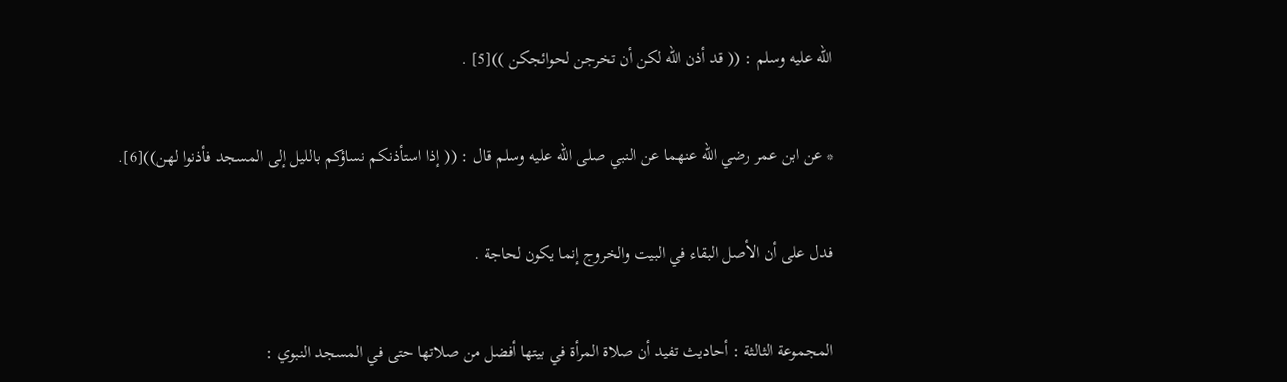الله عليه وسلم : (( قد أذن الله لكن أن تخرجن لحوائجكن ))[5] .


* عن ابن عمر رضي الله عنهما عن النبي صلى الله عليه وسلم قال : (( إذا استأذنكم نساؤكم بالليل إلى المسجد فأذنوا لهن))[6].


فدل على أن الأصل البقاء في البيت والخروج إنما يكون لحاجة .


المجموعة الثالثة : أحاديث تفيد أن صلاة المرأة في بيتها أفضل من صلاتها حتى في المسجد النبوي :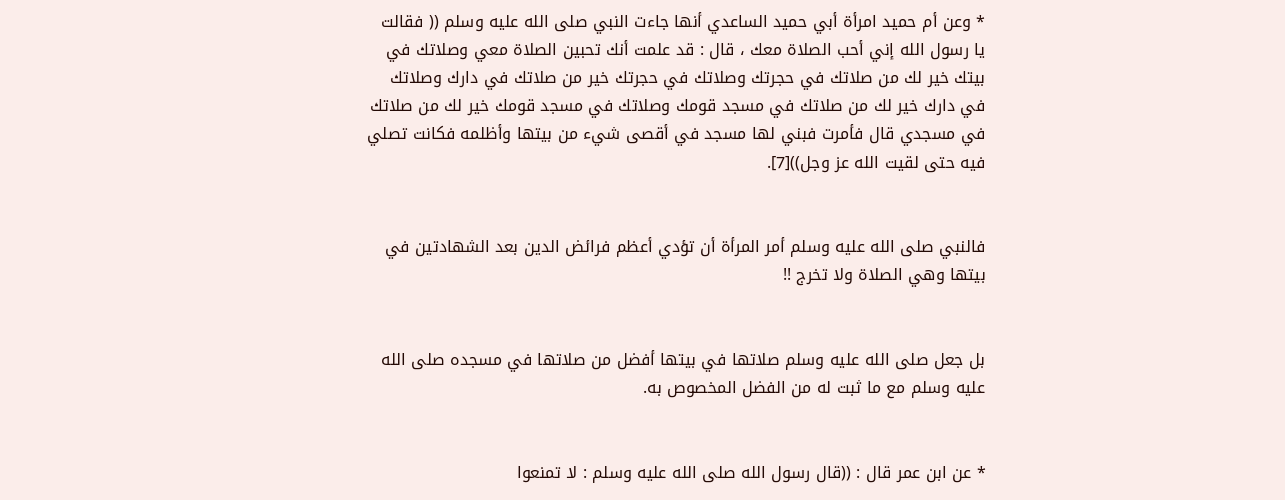* وعن أم حميد امرأة أبي حميد الساعدي أنها جاءت النبي صلى الله عليه وسلم (( فقالت يا رسول الله إني أحب الصلاة معك ، قال : قد علمت أنك تحبين الصلاة معي وصلاتك في بيتك خير لك من صلاتك في حجرتك وصلاتك في حجرتك خير من صلاتك في دارك وصلاتك في دارك خير لك من صلاتك في مسجد قومك وصلاتك في مسجد قومك خير لك من صلاتك في مسجدي قال فأمرت فبني لها مسجد في أقصى شيء من بيتها وأظلمه فكانت تصلي فيه حتى لقيت الله عز وجل))[7].


فالنبي صلى الله عليه وسلم أمر المرأة أن تؤدي أعظم فرائض الدين بعد الشهادتين في بيتها وهي الصلاة ولا تخرج !!


بل جعل صلى الله عليه وسلم صلاتها في بيتها أفضل من صلاتها في مسجده صلى الله عليه وسلم مع ما ثبت له من الفضل المخصوص به.


* عن ابن عمر قال : ((قال رسول الله صلى الله عليه وسلم : لا تمنعوا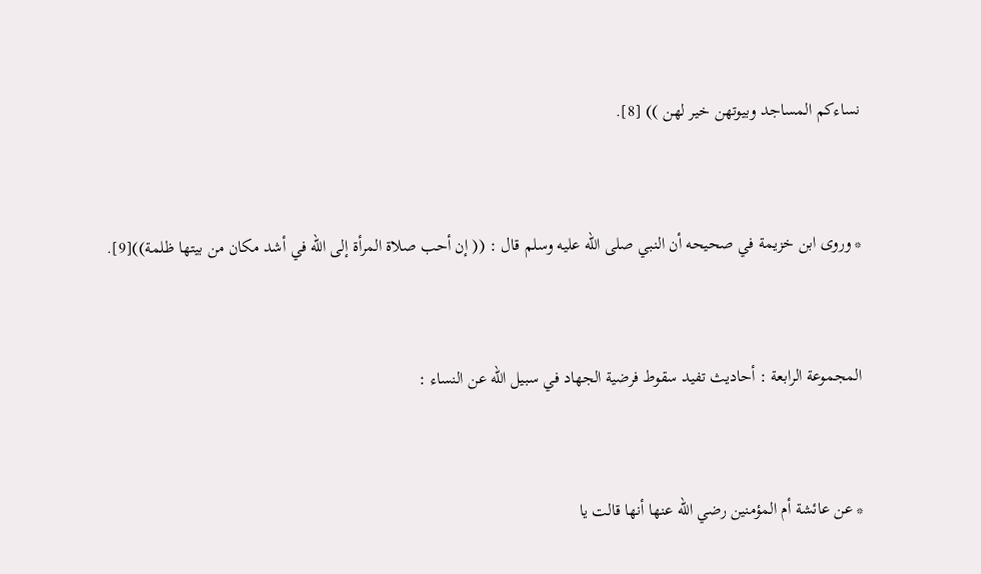نساءكم المساجد وبيوتهن خير لهن )) [8].


* وروى ابن خزيمة في صحيحه أن النبي صلى الله عليه وسلم قال : (( إن أحب صلاة المرأة إلى الله في أشد مكان من بيتها ظلمة))[9].


المجموعة الرابعة : أحاديث تفيد سقوط فرضية الجهاد في سبيل الله عن النساء :


* عن عائشة أم المؤمنين رضي الله عنها أنها قالت يا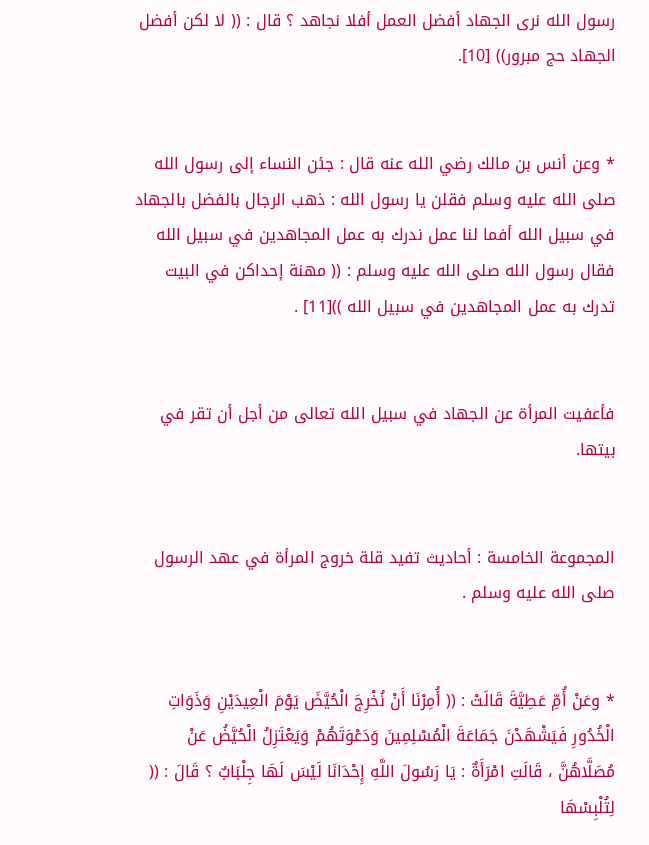رسول الله نرى الجهاد أفضل العمل أفلا نجاهد ؟ قال : (( لا لكن أفضل الجهاد حج مبرور)) [10].


* وعن أنس بن مالك رضي الله عنه قال : جئن النساء إلى رسول الله صلى الله عليه وسلم فقلن يا رسول الله : ذهب الرجال بالفضل بالجهاد في سبيل الله أفما لنا عمل ندرك به عمل المجاهدين في سبيل الله فقال رسول الله صلى الله عليه وسلم : (( مهنة إحداكن في البيت تدرك به عمل المجاهدين في سبيل الله ))[11] .


فأعفيت المرأة عن الجهاد في سبيل الله تعالى من أجل أن تقر في بيتها.


المجموعة الخامسة : أحاديث تفيد قلة خروج المرأة في عهد الرسول صلى الله عليه وسلم .


* وعَنْ أُمِّ عَطِيَّةَ قَالَتْ : (( أُمِرْنَا أَنْ نُخْرِجَ الْحُيَّضَ يَوْمَ الْعِيدَيْنِ وَذَوَاتِ الْخُدُورِ فَيَشْهَدْنَ جَمَاعَةَ الْمُسْلِمِينَ وَدَعْوَتَهُمْ وَيَعْتَزِلُ الْحُيَّضُ عَنْ مُصَلَّاهُنَّ ، قَالَتِ امْرَأَةٌ : يَا رَسُولَ اللَّهِ إِحْدَانَا لَيْسَ لَهَا جِلْبَابٌ ؟ قَالَ : (( لِتُلْبِسْهَا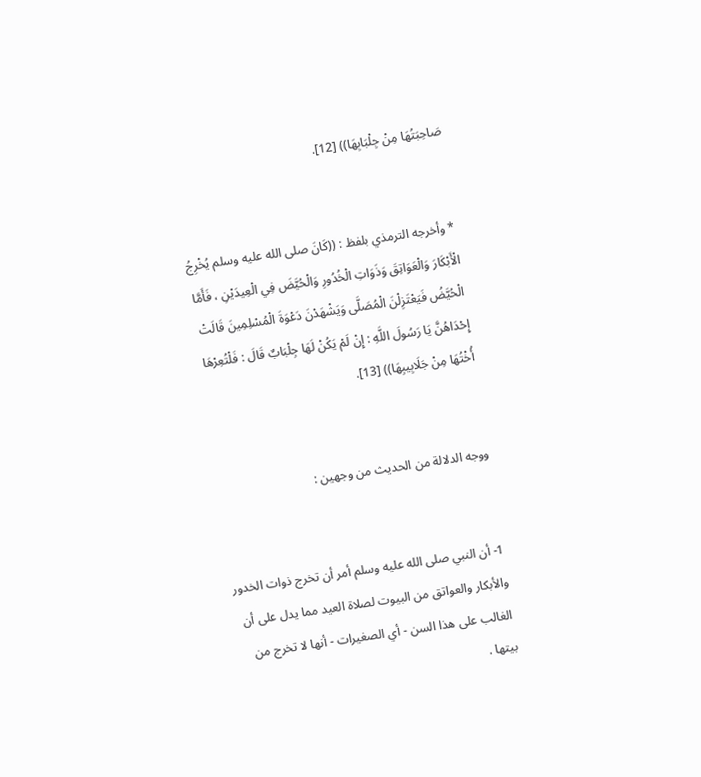صَاحِبَتُهَا مِنْ جِلْبَابِهَا)) [12].


* وأخرجه الترمذي بلفظ : ((كَانَ صلى الله عليه وسلم يُخْرِجُ الْأَبْكَارَ وَالْعَوَاتِقَ وَذَوَاتِ الْخُدُورِ وَالْحُيَّضَ فِي الْعِيدَيْنِ ، فَأَمَّا الْحُيَّضُ فَيَعْتَزِلْنَ الْمُصَلَّى وَيَشْهَدْنَ دَعْوَةَ الْمُسْلِمِينَ قَالَتْ إِحْدَاهُنَّ يَا رَسُولَ اللَّهِ : إِنْ لَمْ يَكُنْ لَهَا جِلْبَابٌ قَالَ : فَلْتُعِرْهَا أُخْتُهَا مِنْ جَلَابِيبِهَا)) [13].


ووجه الدلالة من الحديث من وجهين :


1- أن النبي صلى الله عليه وسلم أمر أن تخرج ذوات الخدور والأبكار والعواتق من البيوت لصلاة العيد مما يدل على أن الغالب على هذا السن - أي الصغيرات - أنها لا تخرج من بيتها .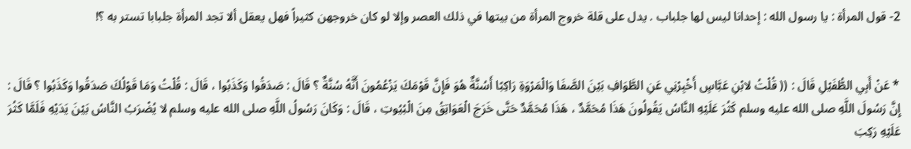2- قول المرأة : يا رسول الله : إحدانا ليس لها جلباب . يدل على قلة خروج المرأة من بيتها في ذلك العصر وإلا لو كان خروجهن كثيراً فهل يعقل ألا تجد المرأة جلبابا تستر به ؟!


* عَنْ أَبِي الطُّفَيْلِ قَالَ : (( قُلْتُ لابْنِ عَبَّاسٍ أَخْبِرْنِي عَنِ الطَّوَافِ بَيْنَ الصَّفَا وَالْمَرْوَةِ رَاكِبًا أَسُنَّةٌ هُوَ فَإِنَّ قَوْمَكَ يَزْعُمُونَ أَنَّهُ سُنَّةٌ ؟ قَالَ : صَدَقُوا وَكَذَبُوا ، قَالَ : قُلْتُ وَمَا قَوْلُكَ صَدَقُوا وَكَذَبُوا ؟ قَالَ : إِنَّ رَسُولَ اللَّهِ صلى الله عليه وسلم كَثُرَ عَلَيْهِ النَّاسُ يَقُولُونَ هَذَا مُحَمَّدٌ ، هَذَا مُحَمَّدٌ حَتَّى خَرَجَ الْعَوَاتِقُ مِنَ الْبُيُوتِ ، قَالَ : وَكَانَ رَسُولُ اللَّهِ صلى الله عليه وسلم لا يُضْرَبُ النَّاسُ بَيْنَ يَدَيْهِ فَلَمَّا كَثُرَ عَلَيْهِ رَكِبَ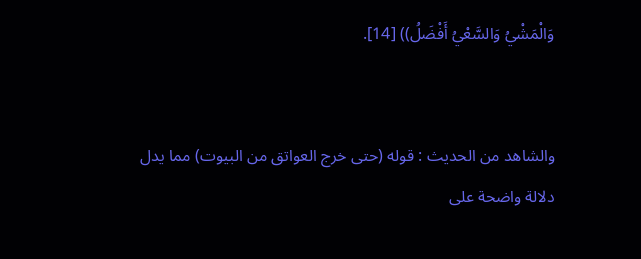وَالْمَشْيُ وَالسَّعْيُ أَفْضَلُ)) [14].


والشاهد من الحديث : قوله (حتى خرج العواتق من البيوت) مما يدل دلالة واضحة على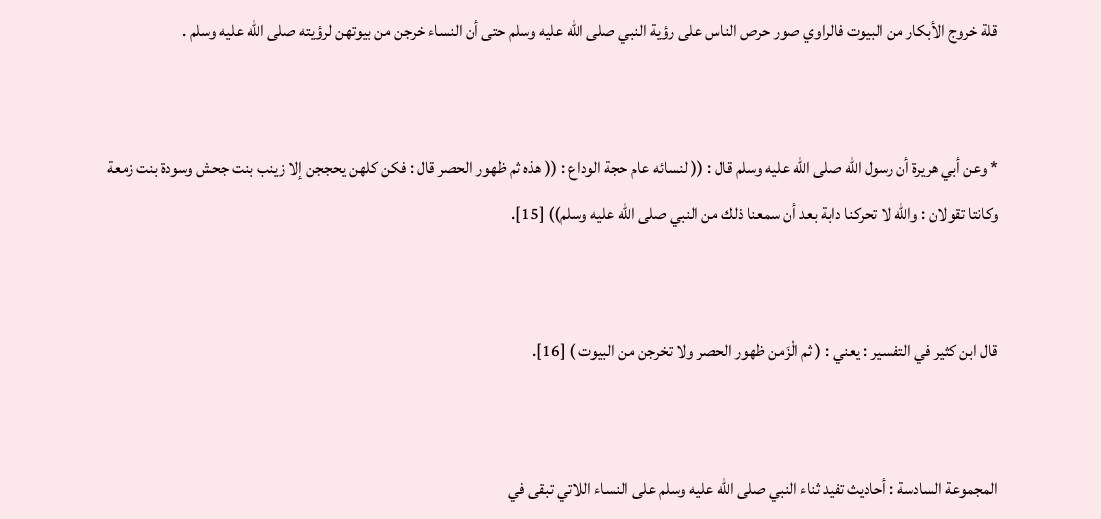قلة خروج الأبكار من البيوت فالراوي صور حرص الناس على رؤية النبي صلى الله عليه وسلم حتى أن النساء خرجن من بيوتهن لرؤيته صلى الله عليه وسلم .


* وعن أبي هريرة أن رسول الله صلى الله عليه وسلم قال : (( لنسائه عام حجة الوداع : (( هذه ثم ظهور الحصر قال : فكن كلهن يحججن إلا زينب بنت جحش وسودة بنت زمعة وكانتا تقولان : والله لا تحركنا دابة بعد أن سمعنا ذلك من النبي صلى الله عليه وسلم)) [15].


قال ابن كثير في التفسير : يعني : ( ثم الْزَمن ظهور الحصر ولا تخرجن من البيوت ) [16].


المجموعة السادسة : أحاديث تفيد ثناء النبي صلى الله عليه وسلم على النساء اللاتي تبقى في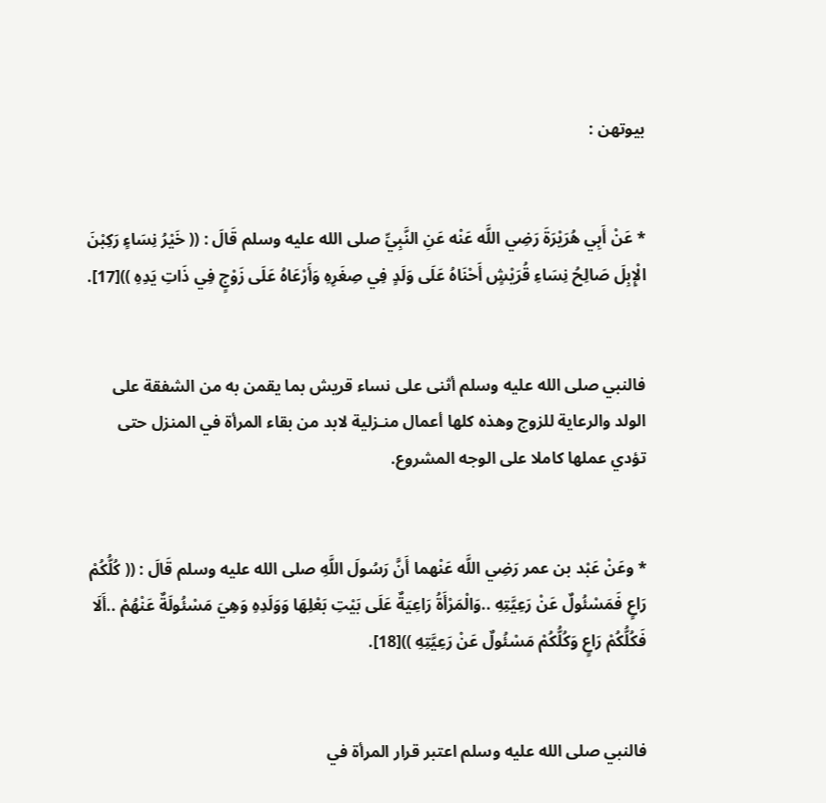بيوتهن :


* عَنْ أَبِي هُرَيْرَةَ رَضِي اللَّه عَنْه عَنِ النَّبِيِّ صلى الله عليه وسلم قَالَ : (( خَيْرُ نِسَاءٍ رَكِبْنَ الْإِبِلَ صَالِحُ نِسَاءِ قُرَيْشٍ أَحْنَاهُ عَلَى وَلَدٍ فِي صِغَرِهِ وَأَرْعَاهُ عَلَى زَوْجٍ فِي ذَاتِ يَدِهِ ))[17].


فالنبي صلى الله عليه وسلم أثنى على نساء قريش بما يقمن به من الشفقة على الولد والرعاية للزوج وهذه كلها أعمال منـزلية لابد من بقاء المرأة في المنزل حتى تؤدي عملها كاملا على الوجه المشروع.


* وعَنْ عَبْد بن عمر رَضِي اللَّه عَنْهما أَنَّ رَسُولَ اللَّهِ صلى الله عليه وسلم قَالَ : (( كُلُّكُمْ رَاعٍ فَمَسْئُولٌ عَنْ رَعِيَّتِهِ ..وَالْمَرْأَةُ رَاعِيَةٌ عَلَى بَيْتِ بَعْلِهَا وَوَلَدِهِ وَهِيَ مَسْئُولَةٌ عَنْهُمْ ..أَلَا فَكُلُّكُمْ رَاعٍ وَكُلُّكُمْ مَسْئُولٌ عَنْ رَعِيَّتِهِ ))[18].


فالنبي صلى الله عليه وسلم اعتبر قرار المرأة في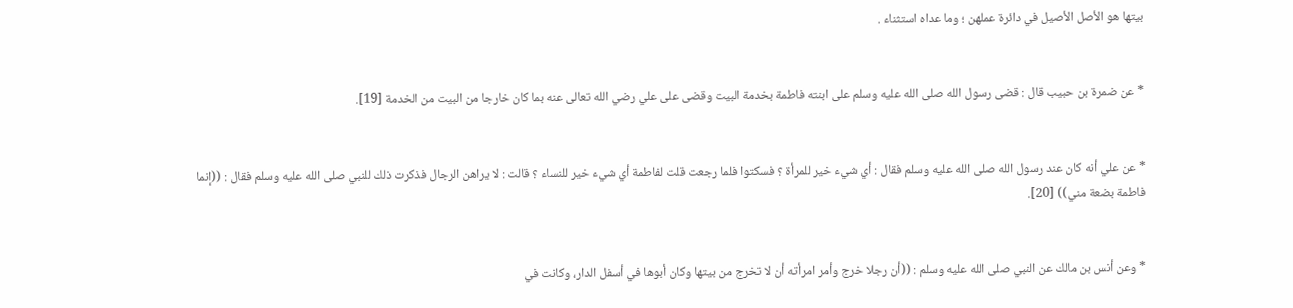بيتها هو الأصل الأصيل في دائرة عملهن ؛ وما عداه استثناء .


* عن ضمرة بن حبيب قال : قضى رسول الله صلى الله عليه وسلم على ابنته فاطمة بخدمة البيت وقضى على علي رضي الله تعالى عنه بما كان خارجا من البيت من الخدمة [19].


* عن علي أنه كان عند رسول الله صلى الله عليه وسلم فقال : أي شيء خير للمرأة ؟ فسكتوا فلما رجعت قلت لفاطمة أي شيء خير للنساء ؟ قالت : لا يراهن الرجال فذكرت ذلك للنبي صلى الله عليه وسلم فقال : ((إنما فاطمة بضعة مني)) [20].


* وعن أنس بن مالك عن النبي صلى الله عليه وسلم : ((أن رجلا خرج وأمر امرأته أن لا تخرج من بيتها وكان أبوها في أسفل الدار، وكانت في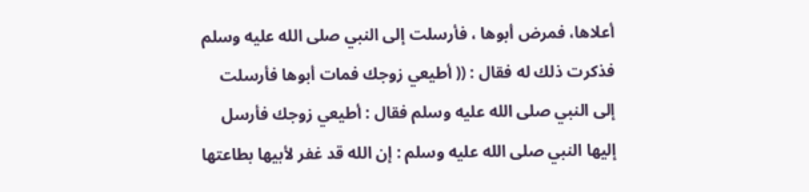أعلاها، فمرض أبوها ، فأرسلت إلى النبي صلى الله عليه وسلم فذكرت ذلك له فقال : (( أطيعي زوجك فمات أبوها فأرسلت إلى النبي صلى الله عليه وسلم فقال : أطيعي زوجك فأرسل إليها النبي صلى الله عليه وسلم : إن الله قد غفر لأبيها بطاعتها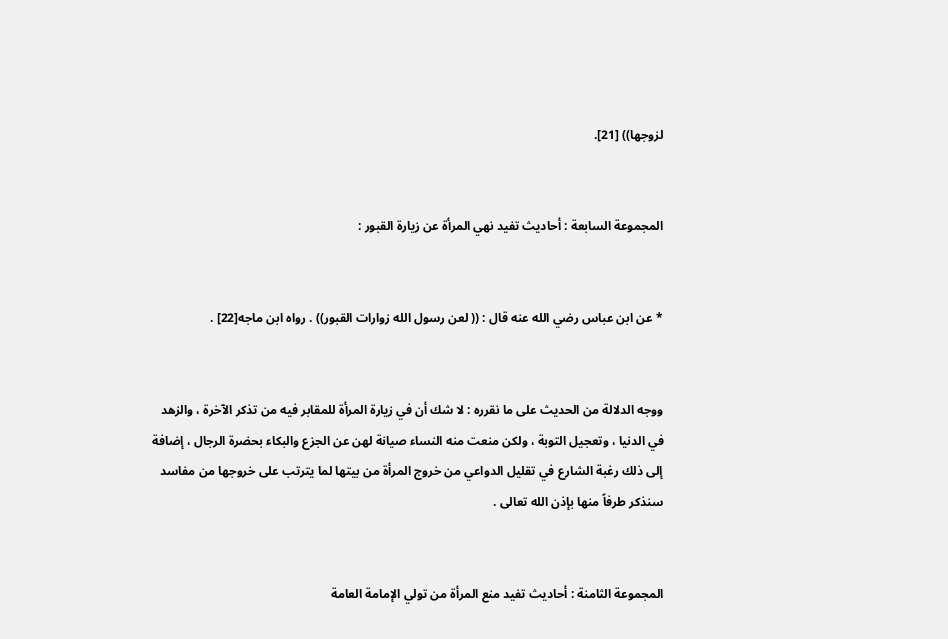لزوجها)) [21].


المجموعة السابعة : أحاديث تفيد نهي المرأة عن زيارة القبور :


* عن ابن عباس رضي الله عنه قال : (( لعن رسول الله زوارات القبور)) . رواه ابن ماجه[22] .


ووجه الدلالة من الحديث على ما نقرره : لا شك أن في زيارة المرأة للمقابر فيه من تذكر الآخرة ، والزهد في الدنيا ، وتعجيل التوبة ، ولكن منعت منه النساء صيانة لهن عن الجزع والبكاء بحضرة الرجال ، إضافة إلى ذلك رغبة الشارع في تقليل الدواعي من خروج المرأة من بيتها لما يترتب على خروجها من مفاسد سنذكر طرفاً منها بإذن الله تعالى .


المجموعة الثامنة : أحاديث تفيد منع المرأة من تولي الإمامة العامة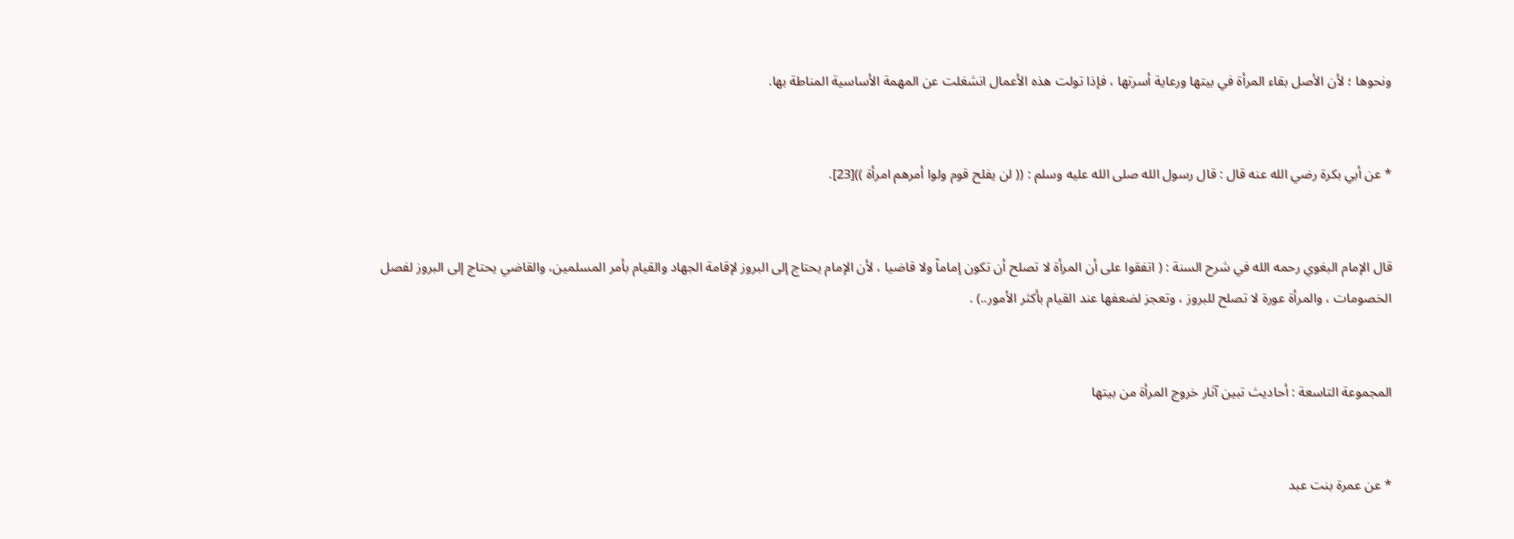ونحوها ؛ لأن الأصل بقاء المرأة في بيتها ورعاية أسرتها ، فإذا تولت هذه الأعمال انشغلت عن المهمة الأساسية المناطة بها.


* عن أبي بكرة رضي الله عنه قال : قال رسول الله صلى الله عليه وسلم : (( لن يفلح قوم ولوا أمرهم امرأة ))[23].


قال الإمام البغوي رحمه الله في شرح السنة : ( اتفقوا على أن المرأة لا تصلح أن تكون إماماً ولا قاضيا ، لأن الإمام يحتاج إلى البروز لإقامة الجهاد والقيام بأمر المسلمين، والقاضي يحتاج إلى البروز لفصل الخصومات ، والمرأة عورة لا تصلح للبروز ، وتعجز لضعفها عند القيام بأكثر الأمور..) .


المجموعة التاسعة : أحاديث تبين آثار خروج المرأة من بيتها


* عن عمرة بنت عبد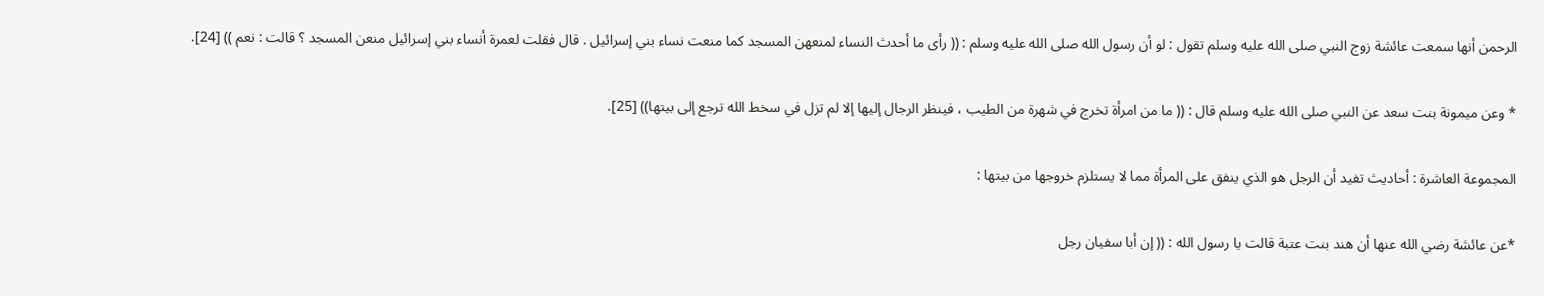الرحمن أنها سمعت عائشة زوج النبي صلى الله عليه وسلم تقول : لو أن رسول الله صلى الله عليه وسلم : (( رأى ما أحدث النساء لمنعهن المسجد كما منعت نساء بني إسرائيل . قال فقلت لعمرة أنساء بني إسرائيل منعن المسجد ؟ قالت : نعم )) [24].


* وعن ميمونة بنت سعد عن النبي صلى الله عليه وسلم قال : (( ما من امرأة تخرج في شهرة من الطيب ، فينظر الرجال إليها إلا لم تزل في سخط الله ترجع إلى بيتها)) [25].


المجموعة العاشرة : أحاديث تفيد أن الرجل هو الذي ينفق على المرأة مما لا يستلزم خروجها من بيتها :


*عن عائشة رضي الله عنها أن هند بنت عتبة قالت يا رسول الله : (( إن أبا سفيان رجل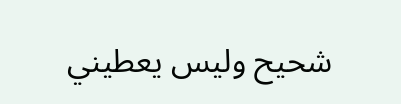شحيح وليس يعطيني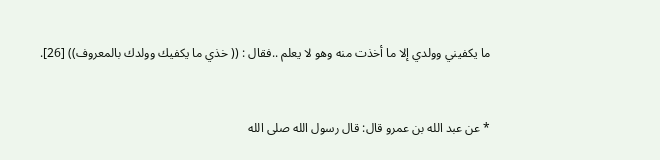ما يكفيني وولدي إلا ما أخذت منه وهو لا يعلم ..فقال : (( خذي ما يكفيك وولدك بالمعروف)) [26].


* عن عبد الله بن عمرو قال: قال رسول الله صلى الله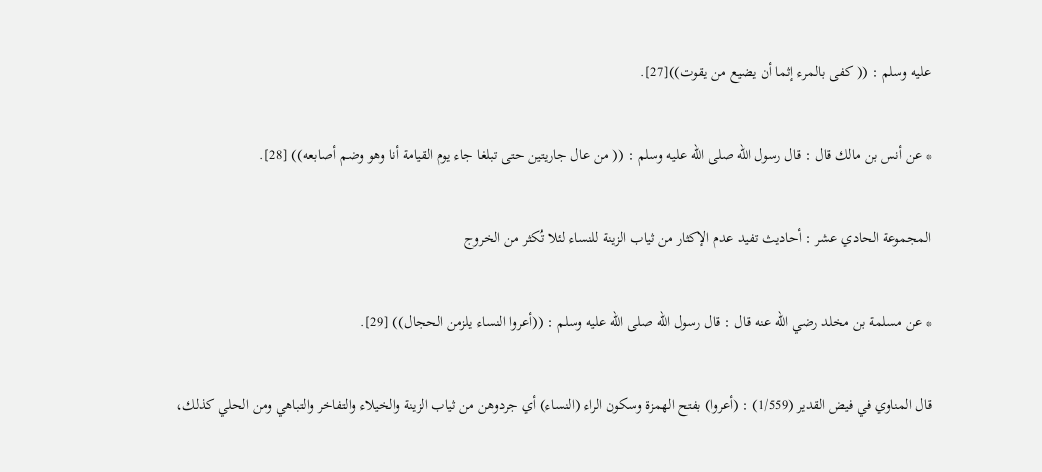عليه وسلم : (( كفى بالمرء إثما أن يضيع من يقوت))[27].


* عن أنس بن مالك قال : قال رسول الله صلى الله عليه وسلم : (( من عال جاريتين حتى تبلغا جاء يوم القيامة أنا وهو وضم أصابعه)) [28].


المجموعة الحادي عشر : أحاديث تفيد عدم الإكثار من ثياب الزينة للنساء لئلا تُكثر من الخروج


* عن مسلمة بن مخلد رضي الله عنه قال : قال رسول الله صلى الله عليه وسلم : ((أعروا النساء يلزمن الحجال)) [29].


قال المناوي في فيض القدير (1/559) : (أعروا) بفتح الهمزة وسكون الراء (النساء) أي جردوهن من ثياب الزينة والخيلاء والتفاخر والتباهي ومن الحلي كذلك،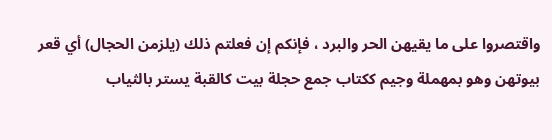واقتصروا على ما يقيهن الحر والبرد ، فإنكم إن فعلتم ذلك (يلزمن الحجال) أي قعر بيوتهن وهو بمهملة وجيم ككتاب جمع حجلة بيت كالقبة يستر بالثياب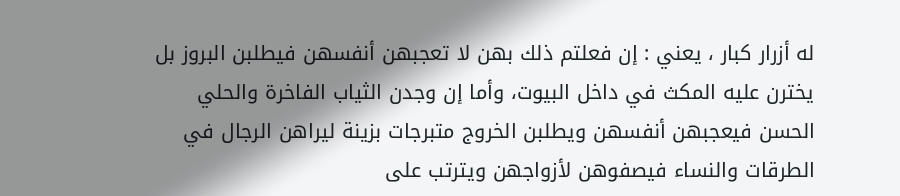له أزرار كبار ، يعني : إن فعلتم ذلك بهن لا تعجبهن أنفسهن فيطلبن البروز بل يخترن عليه المكث في داخل البيوت، وأما إن وجدن الثياب الفاخرة والحلي الحسن فيعجبهن أنفسهن ويطلبن الخروج متبرجات بزينة ليراهن الرجال في الطرقات والنساء فيصفوهن لأزواجهن ويترتب على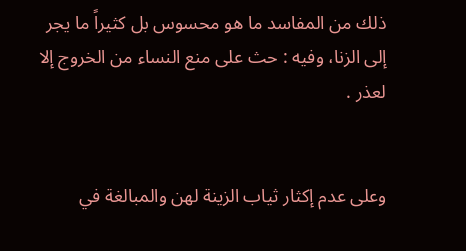ذلك من المفاسد ما هو محسوس بل كثيراً ما يجر إلى الزنا، وفيه : حث على منع النساء من الخروج إلا لعذر .


وعلى عدم إكثار ثياب الزينة لهن والمبالغة في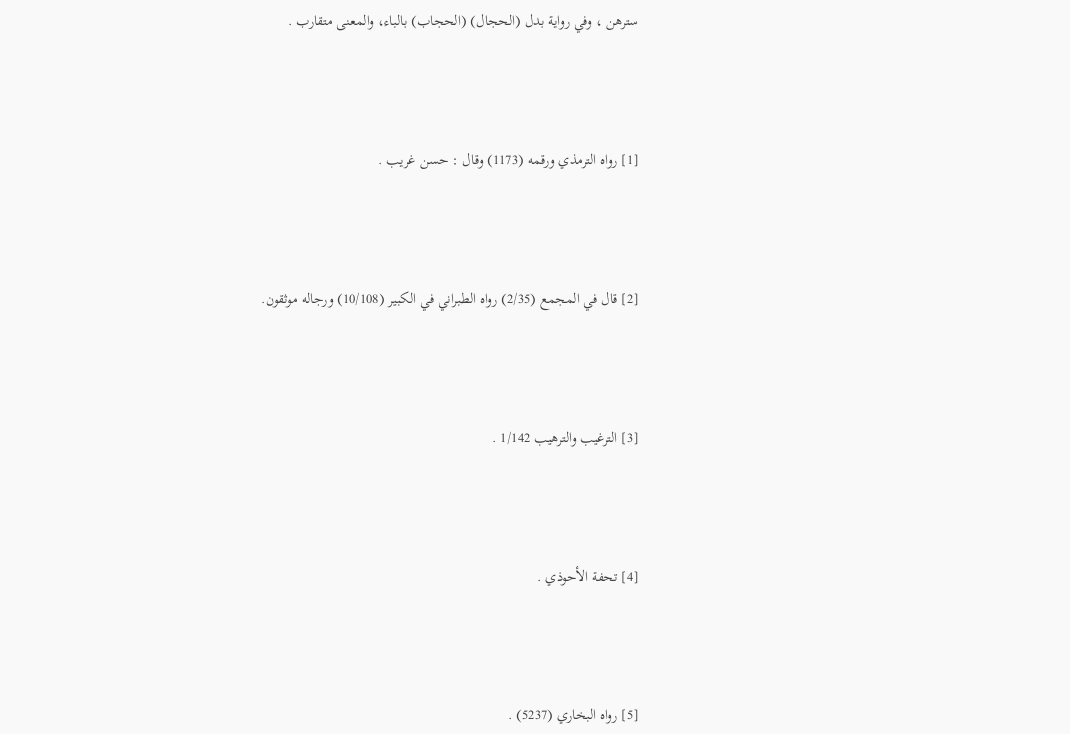سترهن ، وفي رواية بدل (الحجال) (الحجاب) بالباء، والمعنى متقارب .




[1] رواه الترمذي ورقمه (1173) وقال : حسن غريب .




[2] قال في المجمع (2/35) رواه الطبراني في الكبير (10/108) ورجاله موثقون.




[3] الترغيب والترهيب 1/142 .




[4] تحفة الأحوذي .




[5] رواه البخاري (5237) .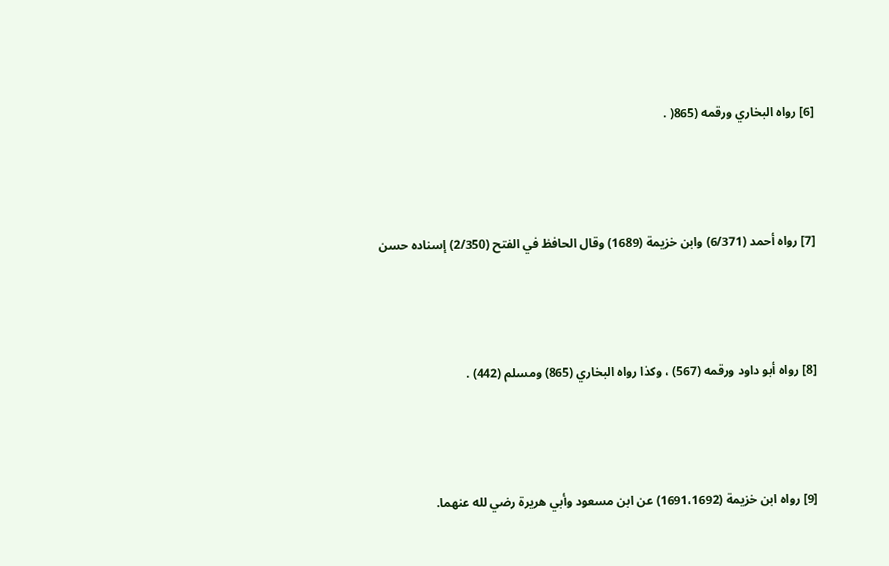[6] رواه البخاري ورقمه (865( .




[7] رواه أحمد (6/371) وابن خزيمة (1689) وقال الحافظ في الفتح (2/350) إسناده حسن




[8] رواه أبو داود ورقمه (567) ، وكذا رواه البخاري (865) ومسلم (442) .




[9] رواه ابن خزيمة (1691،1692) عن ابن مسعود وأبي هريرة رضي لله عنهما.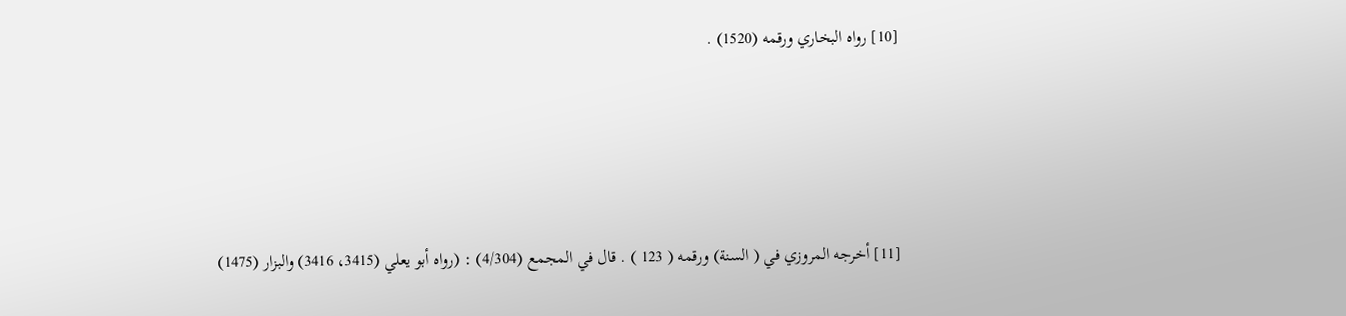[10] رواه البخاري ورقمه (1520) .




[11] أخرجه المروزي في ( السنة) ورقمه ( 123 ) . قال في المجمع (4/304) : (رواه أبو يعلي (3415، 3416) والبزار (1475)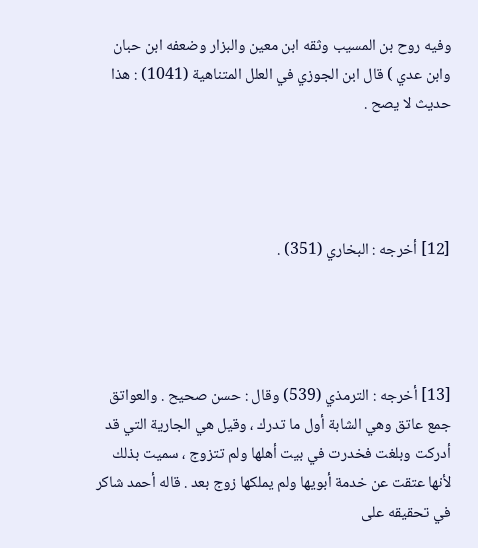وفيه روح بن المسيب وثقه ابن معين والبزار وضعفه ابن حبان وابن عدي ) قال ابن الجوزي في العلل المتناهية (1041) : هذا حديث لا يصح .




[12] أخرجه : البخاري (351) .




[13] أخرجه : الترمذي (539) وقال : حسن صحيح . والعواتق جمع عاتق وهي الشابة أول ما تدرك ، وقيل هي الجارية التي قد أدركت وبلغت فخدرت في بيت أهلها ولم تتزوج ، سميت بذلك لأنها عتقت عن خدمة أبويها ولم يملكها زوج بعد . قاله أحمد شاكر في تحقيقه على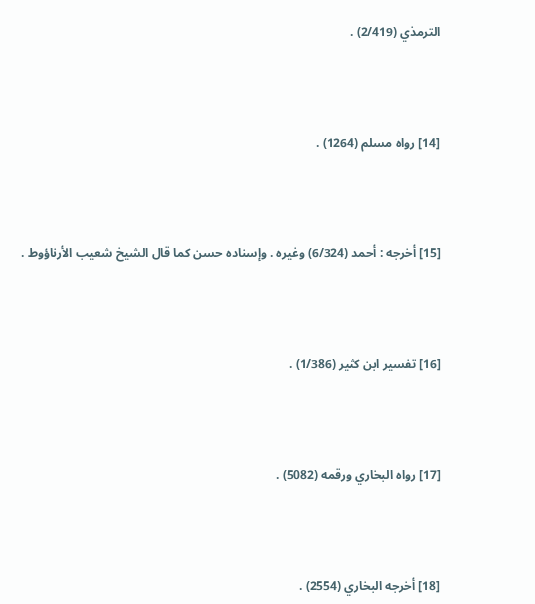الترمذي (2/419) .




[14] رواه مسلم (1264) .




[15] أخرجه : أحمد (6/324) وغيره . وإسناده حسن كما قال الشيخ شعيب الأرناؤوط .




[16] تفسير ابن كثير (1/386) .




[17] رواه البخاري ورقمه (5082) .




[18] أخرجه البخاري (2554) .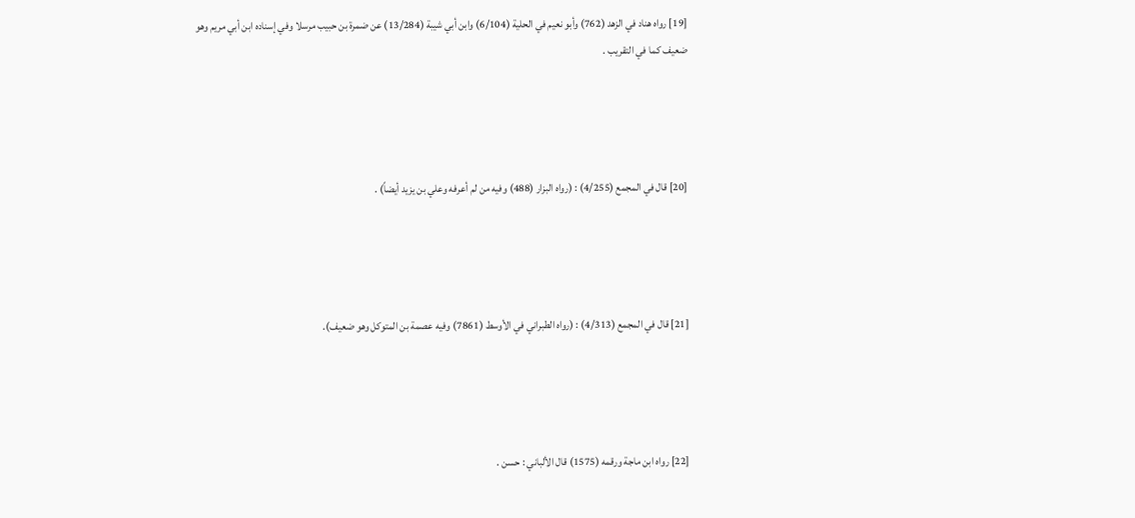[19] رواه هناد في الزهد (762) وأبو نعيم في الحلية (6/104) وابن أبي شيبة (13/284) عن ضمرة بن حبيب مرسلا وفي إسناده ابن أبي مريم وهو ضعيف كما في التقريب .




[20] قال في المجمع (4/255) : (رواه البزار (488) وفيه من لم أعرفه وعلي بن يزيد أيضاً) .




[21] قال في المجمع (4/313) : (رواه الطبراني في الأوسط (7861) وفيه عصمة بن المتوكل وهو ضعيف).




[22] رواه ابن ماجة ورقمه (1575) قال الألباني : حسن .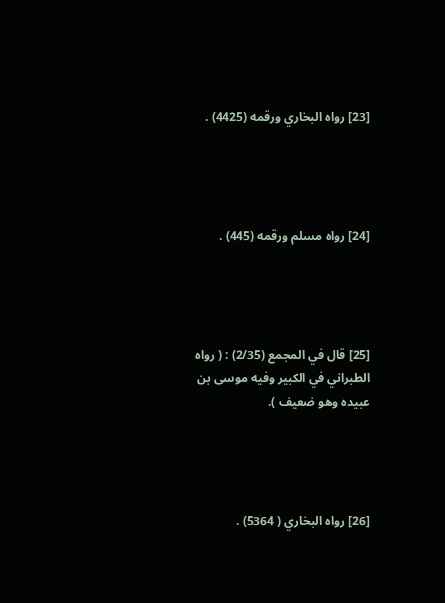[23] رواه البخاري ورقمه (4425) .




[24] رواه مسلم ورقمه (445) .




[25] قال في المجمع (2/35) : ( رواه الطبراني في الكبير وفيه موسى بن عبيده وهو ضعيف ).




[26] رواه البخاري ( 5364) .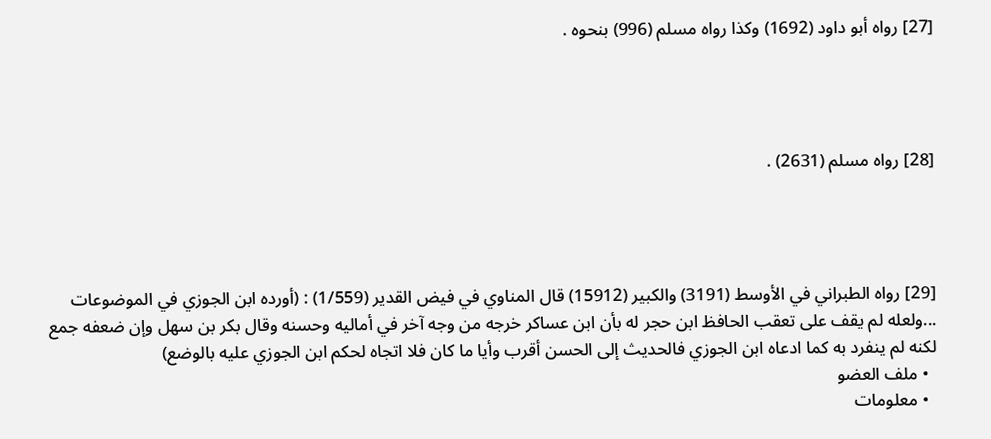[27] رواه أبو داود (1692) وكذا رواه مسلم (996) بنحوه .




[28] رواه مسلم (2631) .




[29] رواه الطبراني في الأوسط (3191) والكبير (15912) قال المناوي في فيض القدير (1/559) : (أورده ابن الجوزي في الموضوعات ...ولعله لم يقف على تعقب الحافظ ابن حجر له بأن ابن عساكر خرجه من وجه آخر في أماليه وحسنه وقال بكر بن سهل وإن ضعفه جمع لكنه لم ينفرد به كما ادعاه ابن الجوزي فالحديث إلى الحسن أقرب وأيا ما كان فلا اتجاه لحكم ابن الجوزي عليه بالوضع)
  • ملف العضو
  • معلومات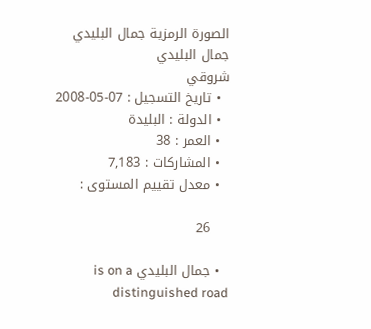الصورة الرمزية جمال البليدي
جمال البليدي
شروقي
  • تاريخ التسجيل : 07-05-2008
  • الدولة : البليدة
  • العمر : 38
  • المشاركات : 7,183
  • معدل تقييم المستوى :

    26

  • جمال البليدي is on a distinguished road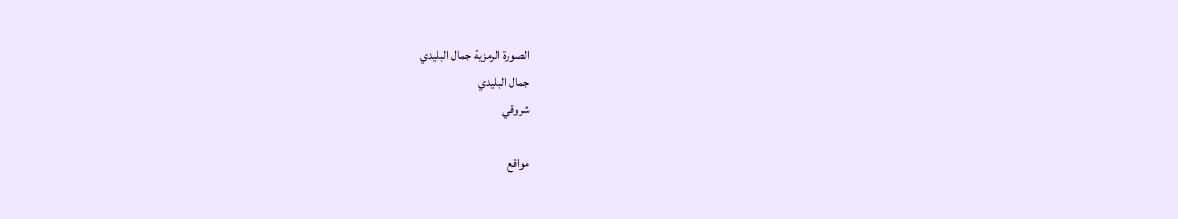الصورة الرمزية جمال البليدي
جمال البليدي
شروقي

مواقع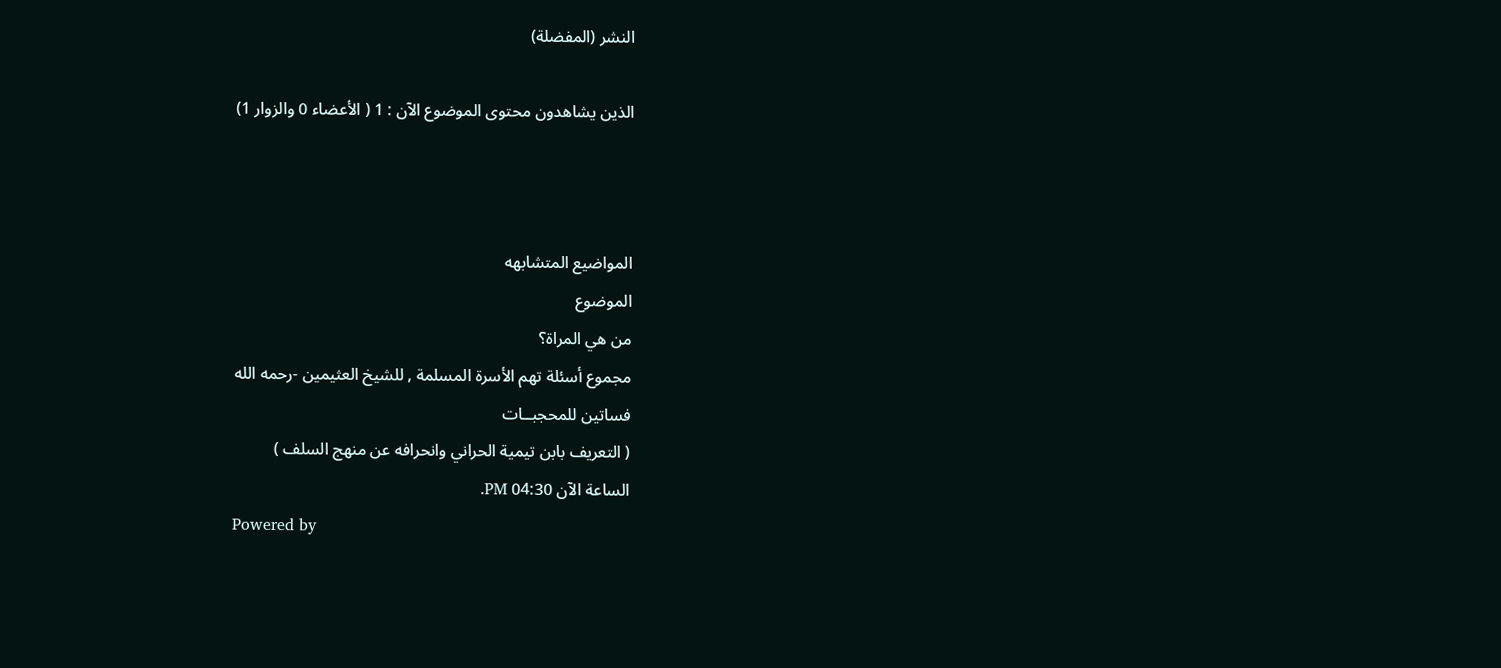النشر (المفضلة)

الذين يشاهدون محتوى الموضوع الآن : 1 ( الأعضاء 0 والزوار 1)



المواضيع المتشابهه
الموضوع
من هي المراة؟
مجموع أسئلة تهم الأسرة المسلمة , للشيخ العثيمين -رحمه الله
فساتين للمحجبــات
( التعريف بابن تيمية الحراني وانحرافه عن منهج السلف )
الساعة الآن 04:30 PM.
Powered by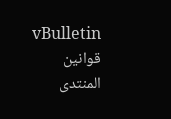vBulletin
قوانين المنتدى